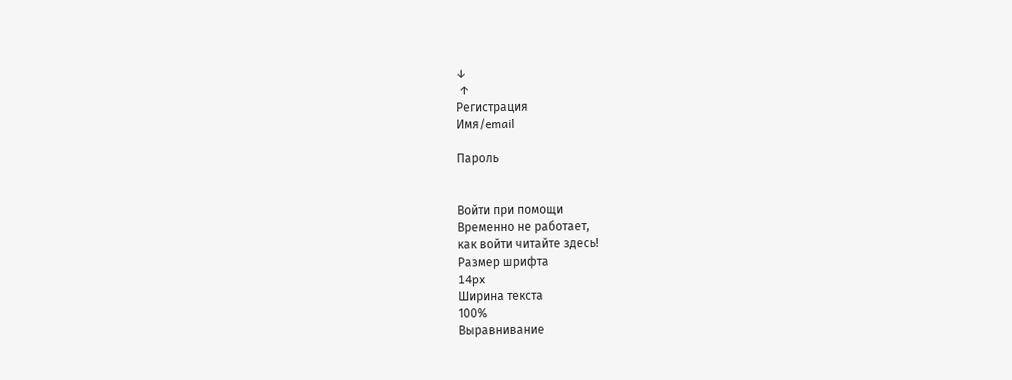↓
 ↑
Регистрация
Имя/email

Пароль


Войти при помощи
Временно не работает,
как войти читайте здесь!
Размер шрифта
14px
Ширина текста
100%
Выравнивание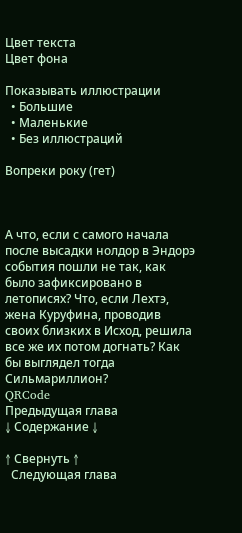Цвет текста
Цвет фона

Показывать иллюстрации
  • Большие
  • Маленькие
  • Без иллюстраций

Вопреки року (гет)



А что, если с самого начала после высадки нолдор в Эндорэ события пошли не так, как было зафиксировано в летописях? Что, если Лехтэ, жена Куруфина, проводив своих близких в Исход, решила все же их потом догнать? Как бы выглядел тогда Сильмариллион?
QRCode
Предыдущая глава
↓ Содержание ↓

↑ Свернуть ↑
  Следующая глава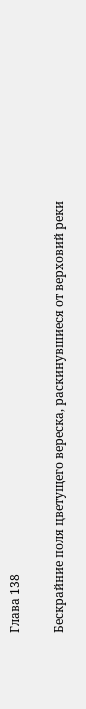Глава 138

Бескрайние поля цветущего вереска, раскинувшиеся от верховий реки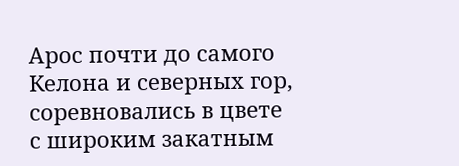Арос почти до самого Келона и северных гор, соревновались в цвете с широким закатным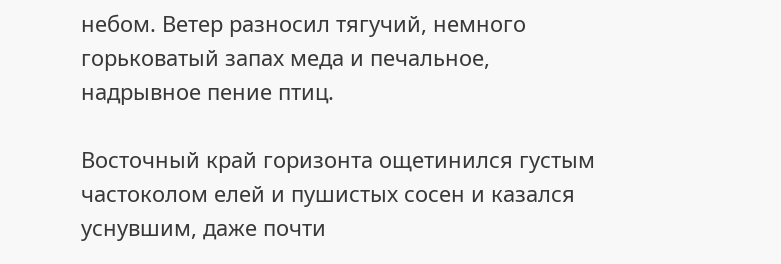небом. Ветер разносил тягучий, немного горьковатый запах меда и печальное, надрывное пение птиц.

Восточный край горизонта ощетинился густым частоколом елей и пушистых сосен и казался уснувшим, даже почти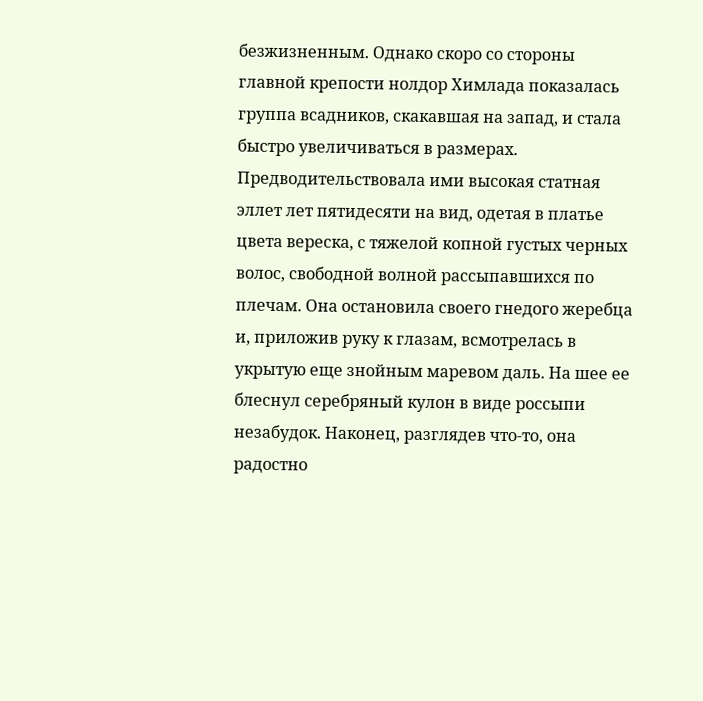безжизненным. Однако скоро со стороны главной крепости нолдор Химлада показалась группа всадников, скакавшая на запад, и стала быстро увеличиваться в размерах. Предводительствовала ими высокая статная эллет лет пятидесяти на вид, одетая в платье цвета вереска, с тяжелой копной густых черных волос, свободной волной рассыпавшихся по плечам. Она остановила своего гнедого жеребца и, приложив руку к глазам, всмотрелась в укрытую еще знойным маревом даль. На шее ее блеснул серебряный кулон в виде россыпи незабудок. Наконец, разглядев что-то, она радостно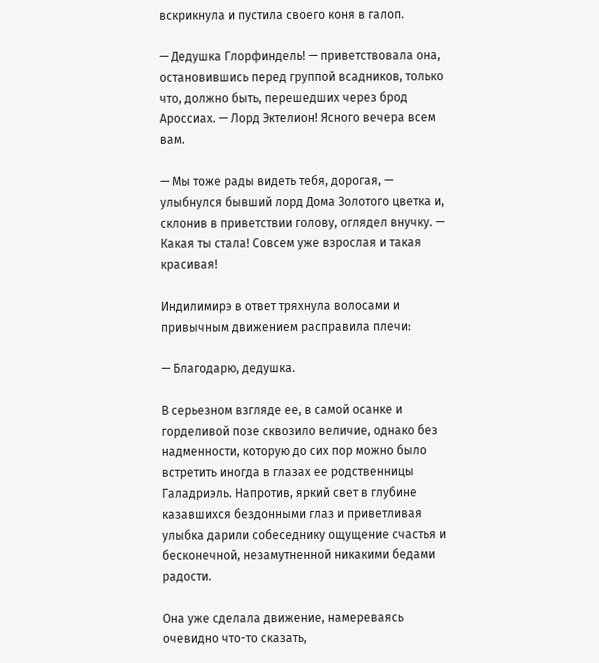вскрикнула и пустила своего коня в галоп.

— Дедушка Глорфиндель! — приветствовала она, остановившись перед группой всадников, только что, должно быть, перешедших через брод Ароссиах. — Лорд Эктелион! Ясного вечера всем вам.

— Мы тоже рады видеть тебя, дорогая, — улыбнулся бывший лорд Дома Золотого цветка и, склонив в приветствии голову, оглядел внучку. — Какая ты стала! Совсем уже взрослая и такая красивая!

Индилимирэ в ответ тряхнула волосами и привычным движением расправила плечи:

— Благодарю, дедушка.

В серьезном взгляде ее, в самой осанке и горделивой позе сквозило величие, однако без надменности, которую до сих пор можно было встретить иногда в глазах ее родственницы Галадриэль. Напротив, яркий свет в глубине казавшихся бездонными глаз и приветливая улыбка дарили собеседнику ощущение счастья и бесконечной, незамутненной никакими бедами радости.

Она уже сделала движение, намереваясь очевидно что-то сказать,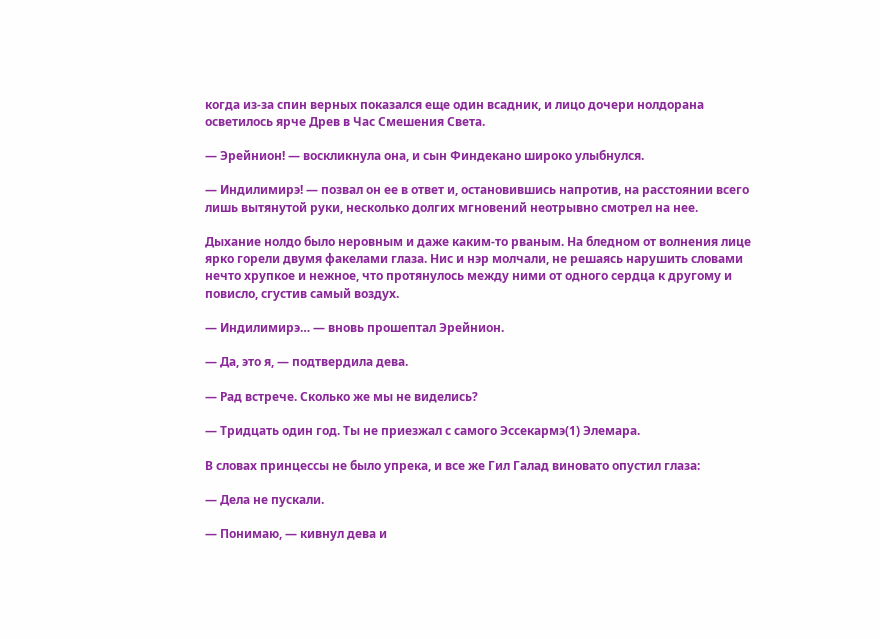когда из-за спин верных показался еще один всадник, и лицо дочери нолдорана осветилось ярче Древ в Час Смешения Света.

— Эрейнион! — воскликнула она, и сын Финдекано широко улыбнулся.

— Индилимирэ! — позвал он ее в ответ и, остановившись напротив, на расстоянии всего лишь вытянутой руки, несколько долгих мгновений неотрывно смотрел на нее.

Дыхание нолдо было неровным и даже каким-то рваным. На бледном от волнения лице ярко горели двумя факелами глаза. Нис и нэр молчали, не решаясь нарушить словами нечто хрупкое и нежное, что протянулось между ними от одного сердца к другому и повисло, сгустив самый воздух.

— Индилимирэ… — вновь прошептал Эрейнион.

— Да, это я, — подтвердила дева.

— Рад встрече. Сколько же мы не виделись?

— Тридцать один год. Ты не приезжал с самого Эссекармэ(1) Элемара.

В словах принцессы не было упрека, и все же Гил Галад виновато опустил глаза:

— Дела не пускали.

— Понимаю, — кивнул дева и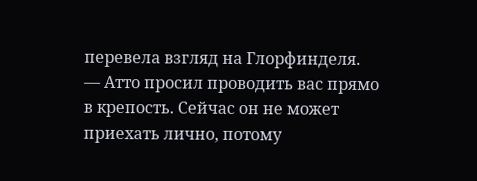перевела взгляд на Глорфинделя. — Атто просил проводить вас прямо в крепость. Сейчас он не может приехать лично, потому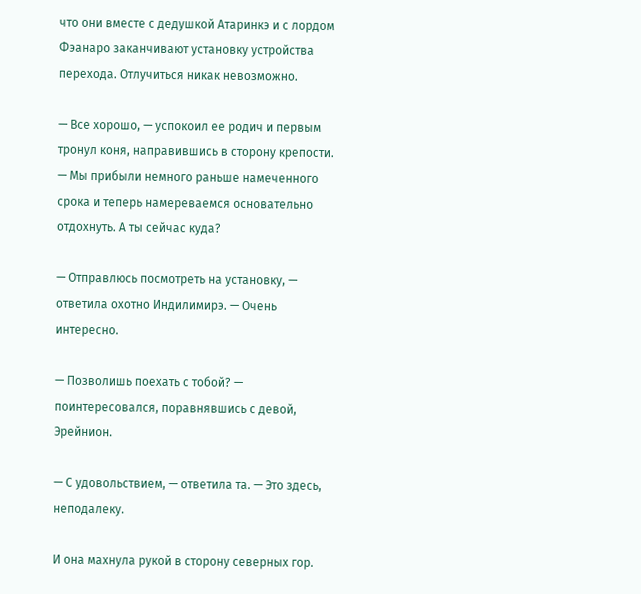что они вместе с дедушкой Атаринкэ и с лордом Фэанаро заканчивают установку устройства перехода. Отлучиться никак невозможно.

— Все хорошо, — успокоил ее родич и первым тронул коня, направившись в сторону крепости. — Мы прибыли немного раньше намеченного срока и теперь намереваемся основательно отдохнуть. А ты сейчас куда?

— Отправлюсь посмотреть на установку, — ответила охотно Индилимирэ. — Очень интересно.

— Позволишь поехать с тобой? — поинтересовался, поравнявшись с девой, Эрейнион.

— С удовольствием, — ответила та. — Это здесь, неподалеку.

И она махнула рукой в сторону северных гор.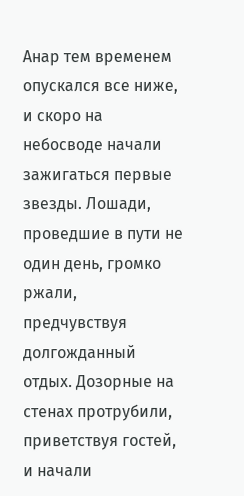Анар тем временем опускался все ниже, и скоро на небосводе начали зажигаться первые звезды. Лошади, проведшие в пути не один день, громко ржали, предчувствуя долгожданный отдых. Дозорные на стенах протрубили, приветствуя гостей, и начали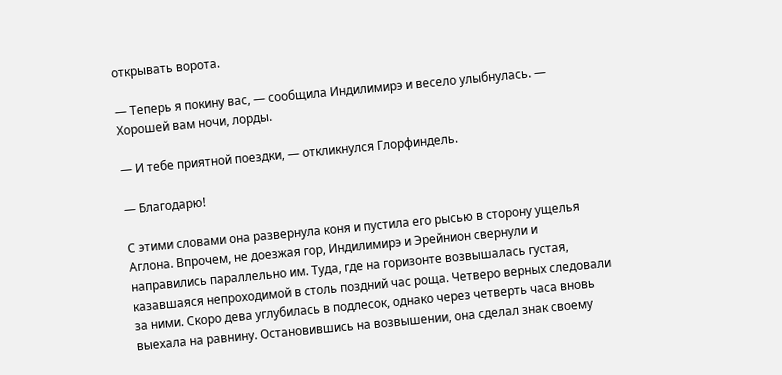открывать ворота.

— Теперь я покину вас, — сообщила Индилимирэ и весело улыбнулась. — Хорошей вам ночи, лорды.

— И тебе приятной поездки, — откликнулся Глорфиндель.

— Благодарю!

С этими словами она развернула коня и пустила его рысью в сторону ущелья Аглона. Впрочем, не доезжая гор, Индилимирэ и Эрейнион свернули и направились параллельно им. Туда, где на горизонте возвышалась густая, казавшаяся непроходимой в столь поздний час роща. Четверо верных следовали за ними. Скоро дева углубилась в подлесок, однако через четверть часа вновь выехала на равнину. Остановившись на возвышении, она сделал знак своему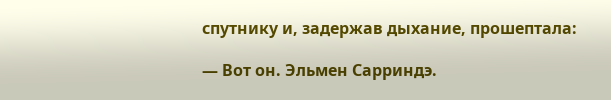спутнику и, задержав дыхание, прошептала:

— Вот он. Эльмен Сарриндэ.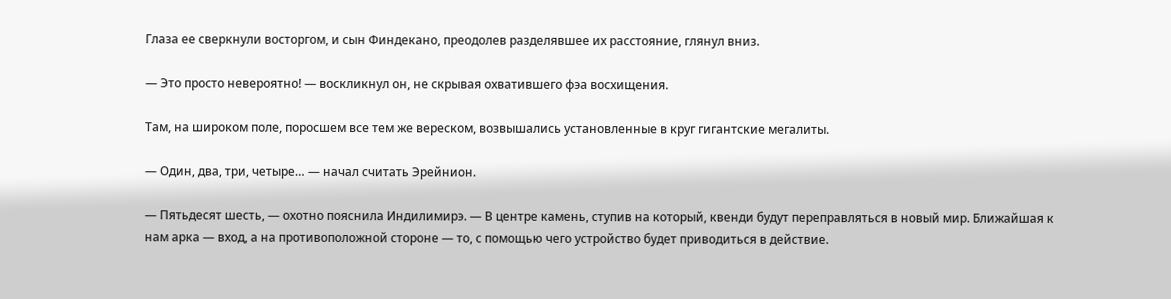Глаза ее сверкнули восторгом, и сын Финдекано, преодолев разделявшее их расстояние, глянул вниз.

— Это просто невероятно! — воскликнул он, не скрывая охватившего фэа восхищения.

Там, на широком поле, поросшем все тем же вереском, возвышались установленные в круг гигантские мегалиты.

— Один, два, три, четыре… — начал считать Эрейнион.

— Пятьдесят шесть, — охотно пояснила Индилимирэ. — В центре камень, ступив на который, квенди будут переправляться в новый мир. Ближайшая к нам арка — вход, а на противоположной стороне — то, с помощью чего устройство будет приводиться в действие.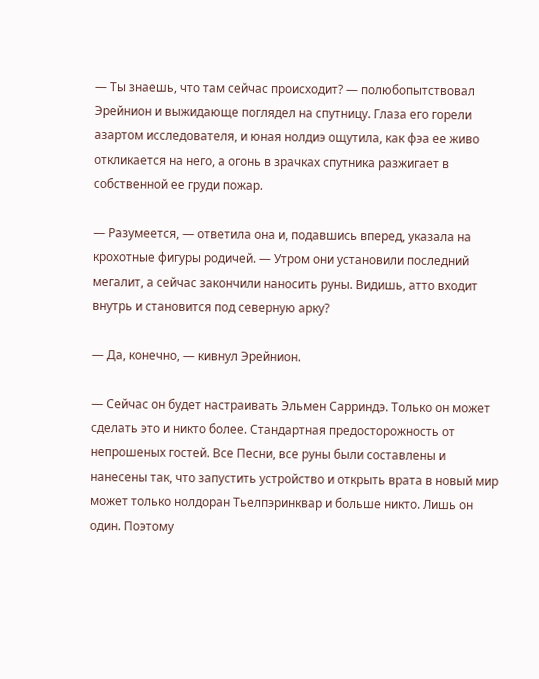— Ты знаешь, что там сейчас происходит? — полюбопытствовал Эрейнион и выжидающе поглядел на спутницу. Глаза его горели азартом исследователя, и юная нолдиэ ощутила, как фэа ее живо откликается на него, а огонь в зрачках спутника разжигает в собственной ее груди пожар.

— Разумеется, — ответила она и, подавшись вперед, указала на крохотные фигуры родичей. — Утром они установили последний мегалит, а сейчас закончили наносить руны. Видишь, атто входит внутрь и становится под северную арку?

— Да, конечно, — кивнул Эрейнион.

— Сейчас он будет настраивать Эльмен Сарриндэ. Только он может сделать это и никто более. Стандартная предосторожность от непрошеных гостей. Все Песни, все руны были составлены и нанесены так, что запустить устройство и открыть врата в новый мир может только нолдоран Тьелпэринквар и больше никто. Лишь он один. Поэтому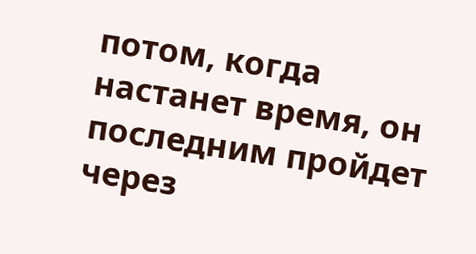потом, когда настанет время, он последним пройдет через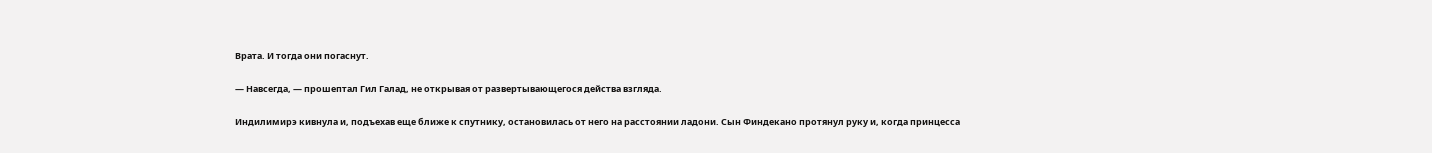Врата. И тогда они погаснут.

— Навсегда, — прошептал Гил Галад, не открывая от развертывающегося действа взгляда.

Индилимирэ кивнула и, подъехав еще ближе к спутнику, остановилась от него на расстоянии ладони. Сын Финдекано протянул руку и, когда принцесса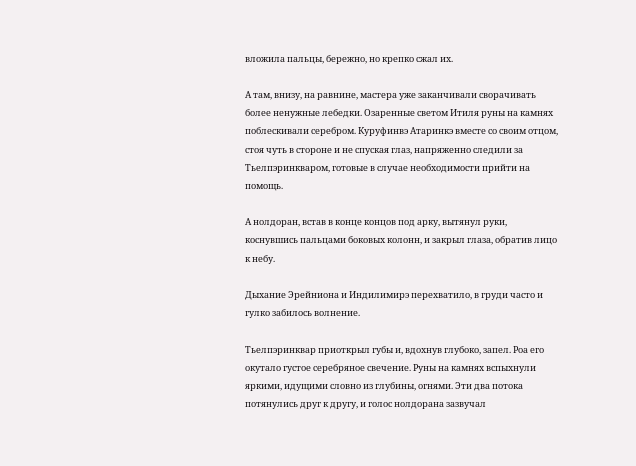вложила пальцы, бережно, но крепко сжал их.

А там, внизу, на равнине, мастера уже заканчивали сворачивать более ненужные лебедки. Озаренные светом Итиля руны на камнях поблескивали серебром. Куруфинвэ Атаринкэ вместе со своим отцом, стоя чуть в стороне и не спуская глаз, напряженно следили за Тьелпэринкваром, готовые в случае необходимости прийти на помощь.

А нолдоран, встав в конце концов под арку, вытянул руки, коснувшись пальцами боковых колонн, и закрыл глаза, обратив лицо к небу.

Дыхание Эрейниона и Индилимирэ перехватило, в груди часто и гулко забилось волнение.

Тьелпэринквар приоткрыл губы и, вдохнув глубоко, запел. Роа его окутало густое серебряное свечение. Руны на камнях вспыхнули яркими, идущими словно из глубины, огнями. Эти два потока потянулись друг к другу, и голос нолдорана зазвучал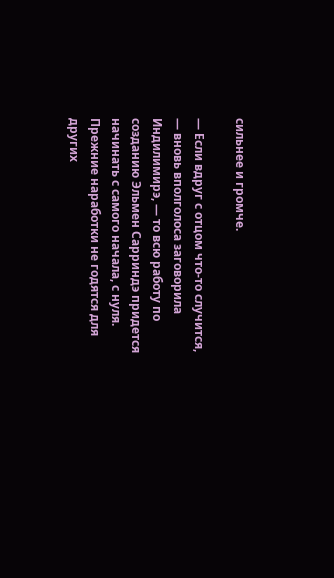сильнее и громче.

— Если вдруг с отцом что-то случится, — вновь вполголоса заговорила Индилимирэ, — то всю работу по созданию Эльмен Сарриндэ придется начинать с самого начала, с нуля. Прежние наработки не годятся для других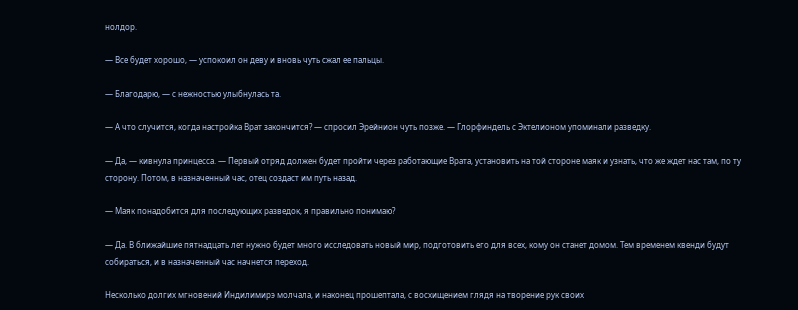нолдор.

— Все будет хорошо, — успокоил он деву и вновь чуть сжал ее пальцы.

— Благодарю, — с нежностью улыбнулась та.

— А что случится, когда настройка Врат закончится? — спросил Эрейнион чуть позже. — Глорфиндель с Эктелионом упоминали разведку.

— Да, — кивнула принцесса. — Первый отряд должен будет пройти через работающие Врата, установить на той стороне маяк и узнать, что же ждет нас там, по ту сторону. Потом, в назначенный час, отец создаст им путь назад.

— Маяк понадобится для последующих разведок, я правильно понимаю?

— Да. В ближайшие пятнадцать лет нужно будет много исследовать новый мир, подготовить его для всех, кому он станет домом. Тем временем квенди будут собираться, и в назначенный час начнется переход.

Несколько долгих мгновений Индилимирэ молчала, и наконец прошептала, с восхищением глядя на творение рук своих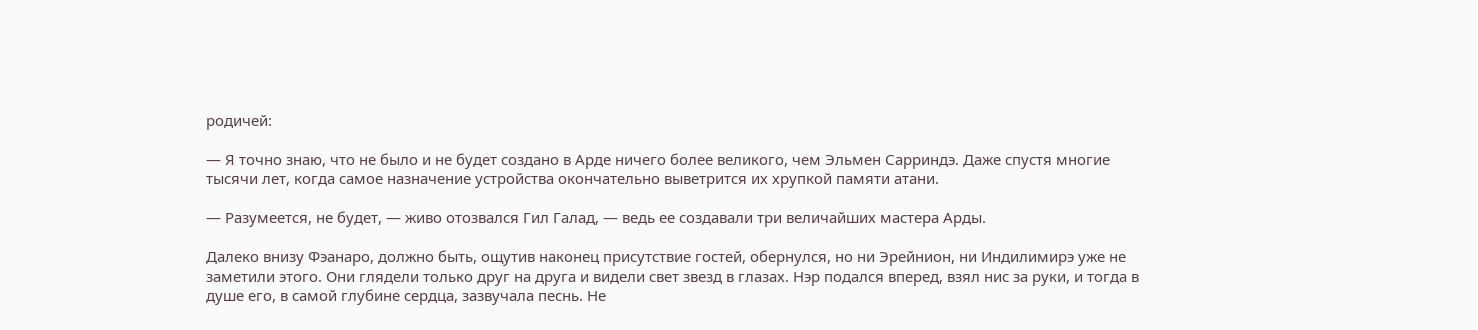родичей:

— Я точно знаю, что не было и не будет создано в Арде ничего более великого, чем Эльмен Сарриндэ. Даже спустя многие тысячи лет, когда самое назначение устройства окончательно выветрится их хрупкой памяти атани.

— Разумеется, не будет, — живо отозвался Гил Галад, — ведь ее создавали три величайших мастера Арды.

Далеко внизу Фэанаро, должно быть, ощутив наконец присутствие гостей, обернулся, но ни Эрейнион, ни Индилимирэ уже не заметили этого. Они глядели только друг на друга и видели свет звезд в глазах. Нэр подался вперед, взял нис за руки, и тогда в душе его, в самой глубине сердца, зазвучала песнь. Не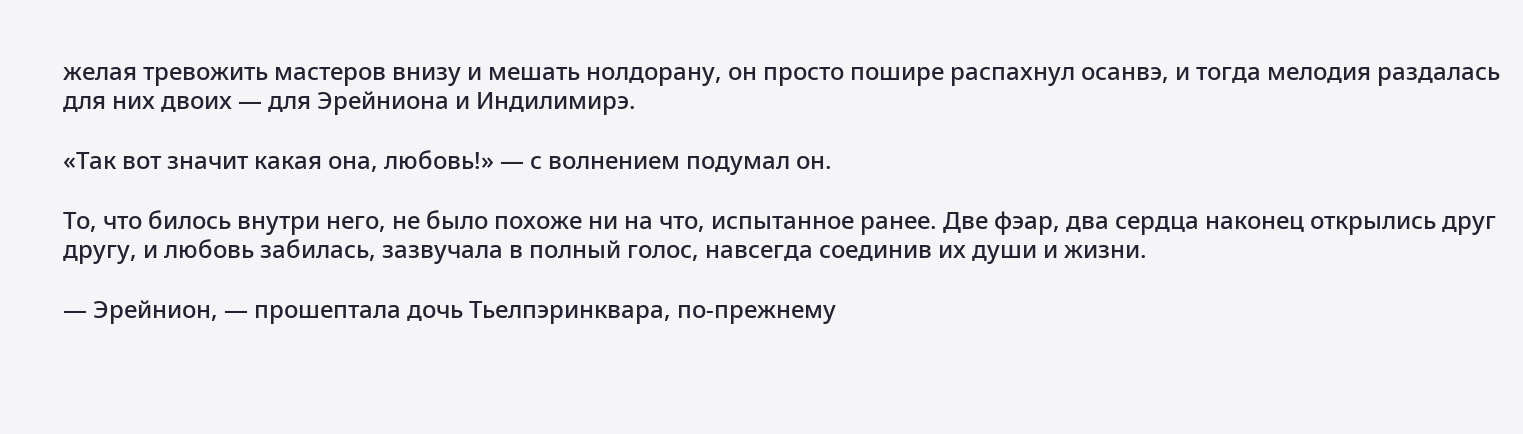желая тревожить мастеров внизу и мешать нолдорану, он просто пошире распахнул осанвэ, и тогда мелодия раздалась для них двоих — для Эрейниона и Индилимирэ.

«Так вот значит какая она, любовь!» — с волнением подумал он.

То, что билось внутри него, не было похоже ни на что, испытанное ранее. Две фэар, два сердца наконец открылись друг другу, и любовь забилась, зазвучала в полный голос, навсегда соединив их души и жизни.

— Эрейнион, — прошептала дочь Тьелпэринквара, по-прежнему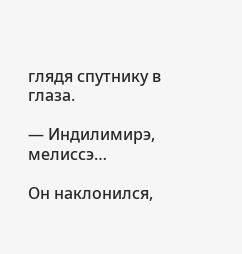глядя спутнику в глаза.

— Индилимирэ, мелиссэ…

Он наклонился,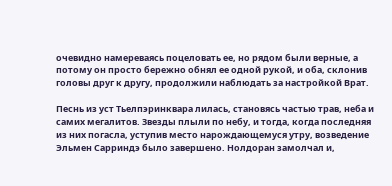очевидно намереваясь поцеловать ее, но рядом были верные, а потому он просто бережно обнял ее одной рукой, и оба, склонив головы друг к другу, продолжили наблюдать за настройкой Врат.

Песнь из уст Тьелпэринквара лилась, становясь частью трав, неба и самих мегалитов. Звезды плыли по небу, и тогда, когда последняя из них погасла, уступив место нарождающемуся утру, возведение Эльмен Сарриндэ было завершено. Нолдоран замолчал и,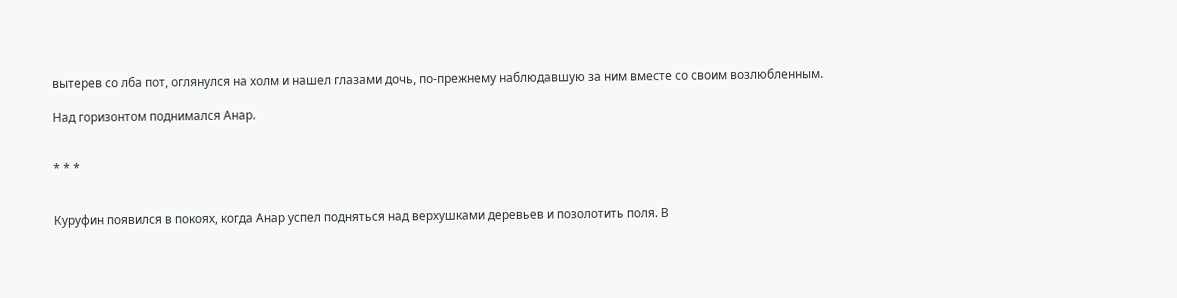вытерев со лба пот, оглянулся на холм и нашел глазами дочь, по-прежнему наблюдавшую за ним вместе со своим возлюбленным.

Над горизонтом поднимался Анар.


* * *


Куруфин появился в покоях, когда Анар успел подняться над верхушками деревьев и позолотить поля. В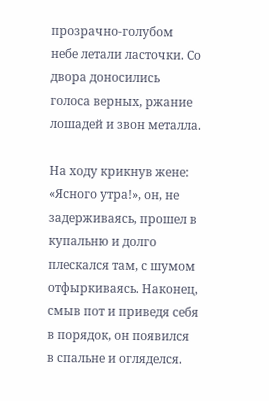прозрачно-голубом небе летали ласточки. Со двора доносились голоса верных, ржание лошадей и звон металла.

На ходу крикнув жене: «Ясного утра!», он, не задерживаясь, прошел в купальню и долго плескался там, с шумом отфыркиваясь. Наконец, смыв пот и приведя себя в порядок, он появился в спальне и огляделся.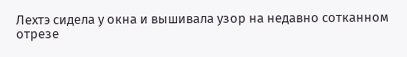Лехтэ сидела у окна и вышивала узор на недавно сотканном отрезе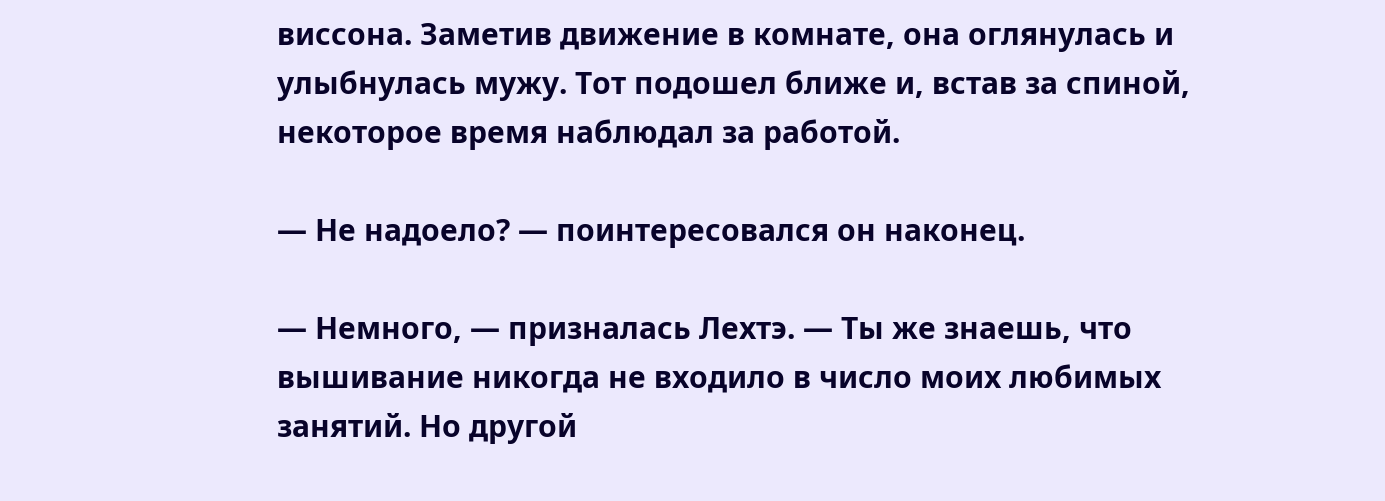виссона. Заметив движение в комнате, она оглянулась и улыбнулась мужу. Тот подошел ближе и, встав за спиной, некоторое время наблюдал за работой.

— Не надоело? — поинтересовался он наконец.

— Немного, — призналась Лехтэ. — Ты же знаешь, что вышивание никогда не входило в число моих любимых занятий. Но другой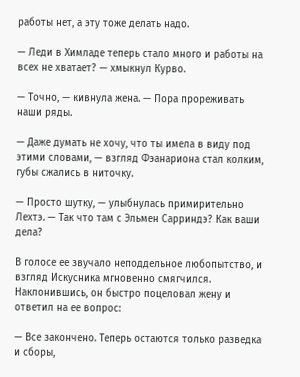работы нет, а эту тоже делать надо.

— Леди в Химладе теперь стало много и работы на всех не хватает? — хмыкнул Курво.

— Точно, — кивнула жена. — Пора прореживать наши ряды.

— Даже думать не хочу, что ты имела в виду под этими словами, — взгляд Фэанариона стал колким, губы сжались в ниточку.

— Просто шутку, — улыбнулась примирительно Лехтэ. — Так что там с Эльмен Сарриндэ? Как ваши дела?

В голосе ее звучало неподдельное любопытство, и взгляд Искусника мгновенно смягчился. Наклонившись, он быстро поцеловал жену и ответил на ее вопрос:

— Все закончено. Теперь остаются только разведка и сборы,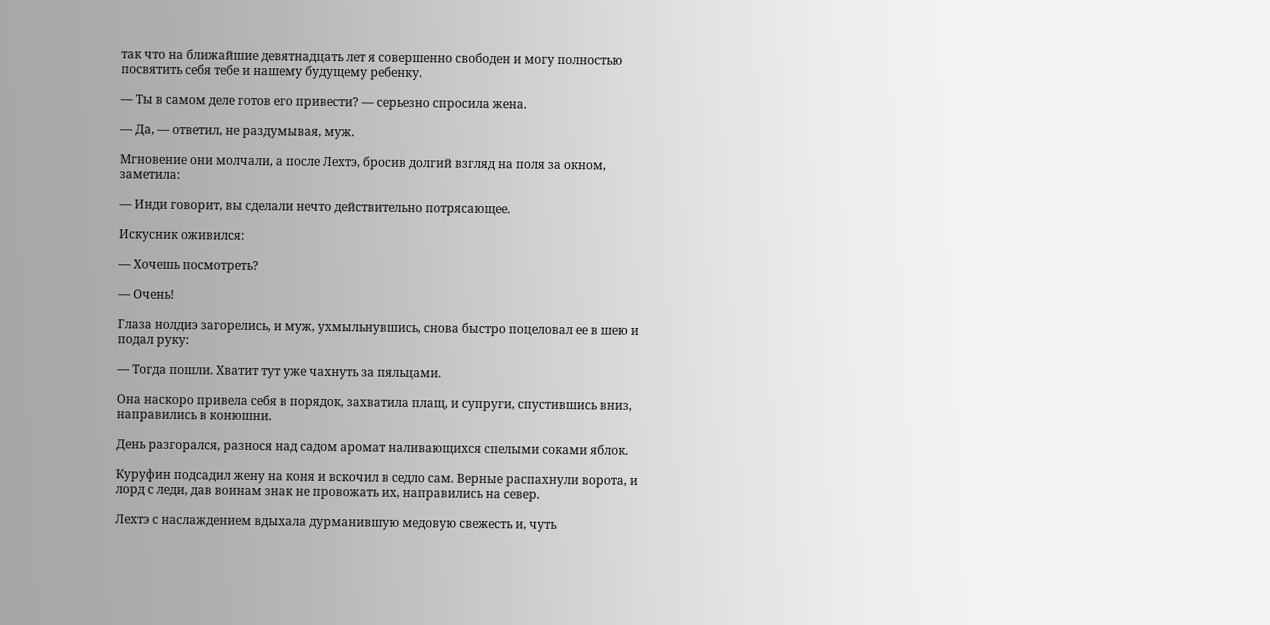так что на ближайшие девятнадцать лет я совершенно свободен и могу полностью посвятить себя тебе и нашему будущему ребенку.

— Ты в самом деле готов его привести? — серьезно спросила жена.

— Да, — ответил, не раздумывая, муж.

Мгновение они молчали, а после Лехтэ, бросив долгий взгляд на поля за окном, заметила:

— Инди говорит, вы сделали нечто действительно потрясающее.

Искусник оживился:

— Хочешь посмотреть?

— Очень!

Глаза нолдиэ загорелись, и муж, ухмыльнувшись, снова быстро поцеловал ее в шею и подал руку:

— Тогда пошли. Хватит тут уже чахнуть за пяльцами.

Она наскоро привела себя в порядок, захватила плащ, и супруги, спустившись вниз, направились в конюшни.

День разгорался, разнося над садом аромат наливающихся спелыми соками яблок.

Куруфин подсадил жену на коня и вскочил в седло сам. Верные распахнули ворота, и лорд с леди, дав воинам знак не провожать их, направились на север.

Лехтэ с наслаждением вдыхала дурманившую медовую свежесть и, чуть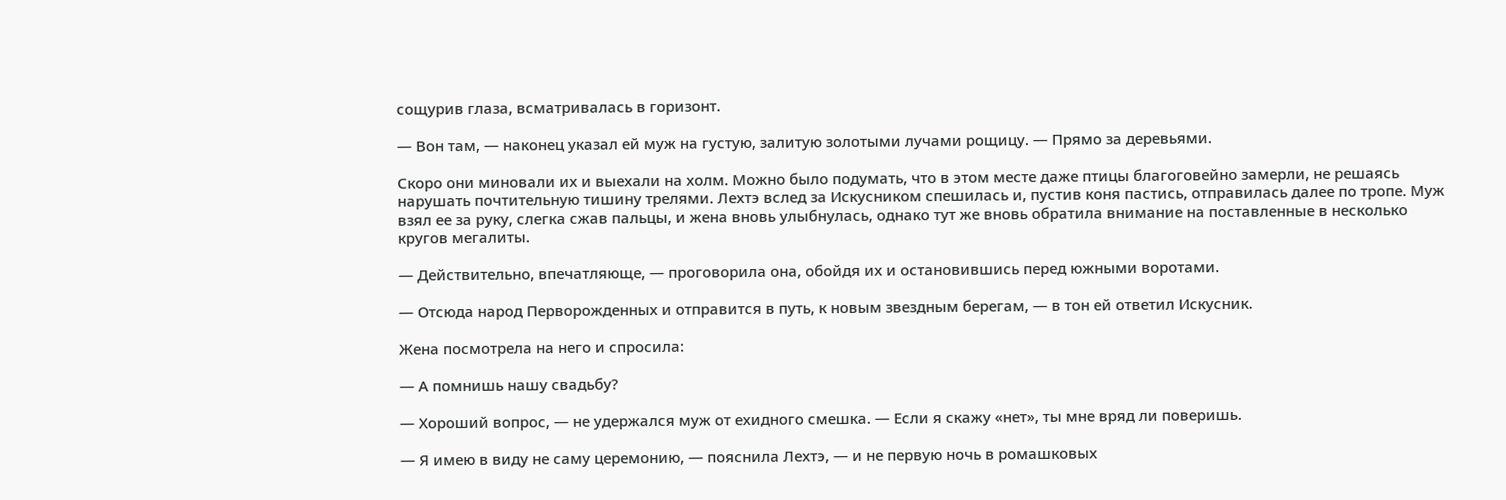сощурив глаза, всматривалась в горизонт.

— Вон там, — наконец указал ей муж на густую, залитую золотыми лучами рощицу. — Прямо за деревьями.

Скоро они миновали их и выехали на холм. Можно было подумать, что в этом месте даже птицы благоговейно замерли, не решаясь нарушать почтительную тишину трелями. Лехтэ вслед за Искусником спешилась и, пустив коня пастись, отправилась далее по тропе. Муж взял ее за руку, слегка сжав пальцы, и жена вновь улыбнулась, однако тут же вновь обратила внимание на поставленные в несколько кругов мегалиты.

— Действительно, впечатляюще, — проговорила она, обойдя их и остановившись перед южными воротами.

— Отсюда народ Перворожденных и отправится в путь, к новым звездным берегам, — в тон ей ответил Искусник.

Жена посмотрела на него и спросила:

— А помнишь нашу свадьбу?

— Хороший вопрос, — не удержался муж от ехидного смешка. — Если я скажу «нет», ты мне вряд ли поверишь.

— Я имею в виду не саму церемонию, — пояснила Лехтэ, — и не первую ночь в ромашковых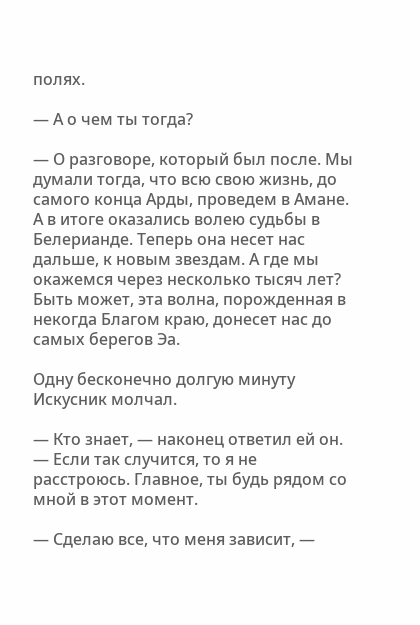полях.

— А о чем ты тогда?

— О разговоре, который был после. Мы думали тогда, что всю свою жизнь, до самого конца Арды, проведем в Амане. А в итоге оказались волею судьбы в Белерианде. Теперь она несет нас дальше, к новым звездам. А где мы окажемся через несколько тысяч лет? Быть может, эта волна, порожденная в некогда Благом краю, донесет нас до самых берегов Эа.

Одну бесконечно долгую минуту Искусник молчал.

— Кто знает, — наконец ответил ей он. — Если так случится, то я не расстроюсь. Главное, ты будь рядом со мной в этот момент.

— Сделаю все, что меня зависит, —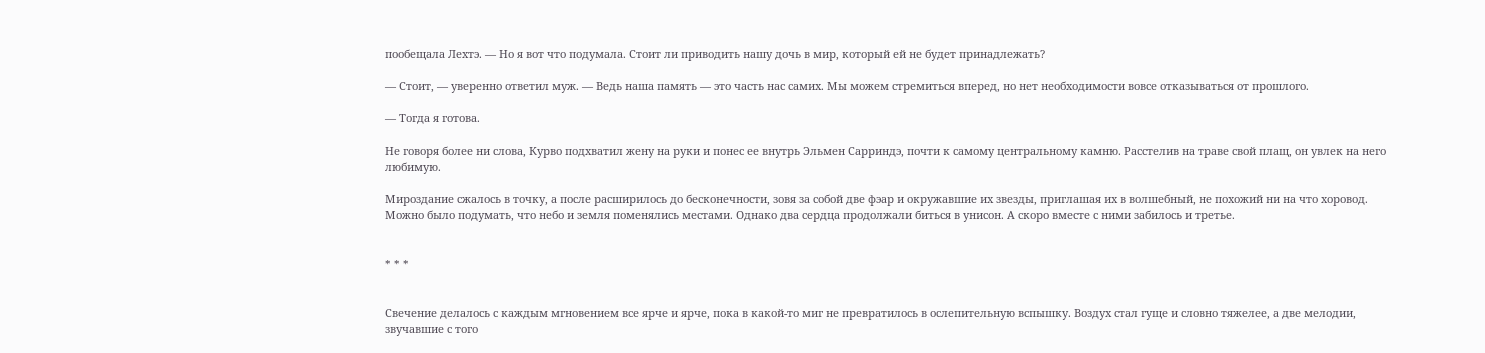пообещала Лехтэ. — Но я вот что подумала. Стоит ли приводить нашу дочь в мир, который ей не будет принадлежать?

— Стоит, — уверенно ответил муж. — Ведь наша память — это часть нас самих. Мы можем стремиться вперед, но нет необходимости вовсе отказываться от прошлого.

— Тогда я готова.

Не говоря более ни слова, Курво подхватил жену на руки и понес ее внутрь Эльмен Сарриндэ, почти к самому центральному камню. Расстелив на траве свой плащ, он увлек на него любимую.

Мироздание сжалось в точку, а после расширилось до бесконечности, зовя за собой две фэар и окружавшие их звезды, приглашая их в волшебный, не похожий ни на что хоровод. Можно было подумать, что небо и земля поменялись местами. Однако два сердца продолжали биться в унисон. А скоро вместе с ними забилось и третье.


* * *


Свечение делалось с каждым мгновением все ярче и ярче, пока в какой-то миг не превратилось в ослепительную вспышку. Воздух стал гуще и словно тяжелее, а две мелодии, звучавшие с того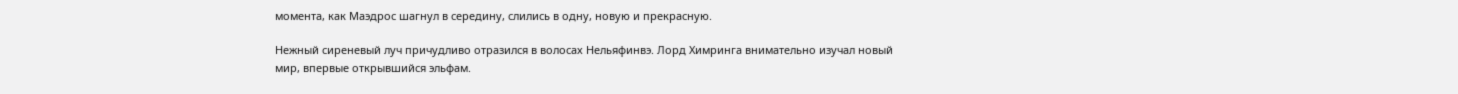момента, как Маэдрос шагнул в середину, слились в одну, новую и прекрасную.

Нежный сиреневый луч причудливо отразился в волосах Нельяфинвэ. Лорд Химринга внимательно изучал новый мир, впервые открывшийся эльфам.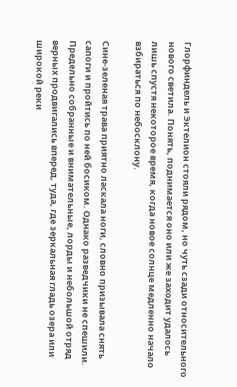Глорфиндель и Эктелион стояли рядом, но чуть сзади относительного нового светила. Понять, поднимается оно или же заходит удалось лишь спустя некоторое время, когда новое солнце медленно начало взбираться по небосклону.

Сине-зеленая трава приятно ласкала ноги, словно призывала снять сапоги и пройтись по ней босиком. Однако разведчики не спешили. Предельно собранные и внимательные, лорды и небольшой отряд верных продвигались вперед, туда, где зеркальная гладь озера или широкой реки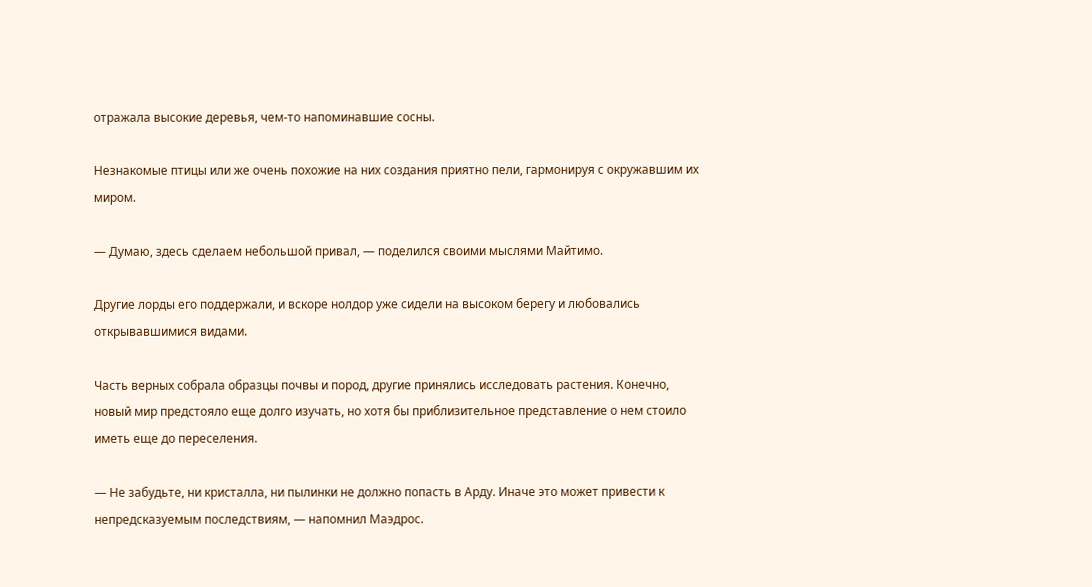отражала высокие деревья, чем-то напоминавшие сосны.

Незнакомые птицы или же очень похожие на них создания приятно пели, гармонируя с окружавшим их миром.

— Думаю, здесь сделаем небольшой привал, — поделился своими мыслями Майтимо.

Другие лорды его поддержали, и вскоре нолдор уже сидели на высоком берегу и любовались открывавшимися видами.

Часть верных собрала образцы почвы и пород, другие принялись исследовать растения. Конечно, новый мир предстояло еще долго изучать, но хотя бы приблизительное представление о нем стоило иметь еще до переселения.

— Не забудьте, ни кристалла, ни пылинки не должно попасть в Арду. Иначе это может привести к непредсказуемым последствиям, — напомнил Маэдрос.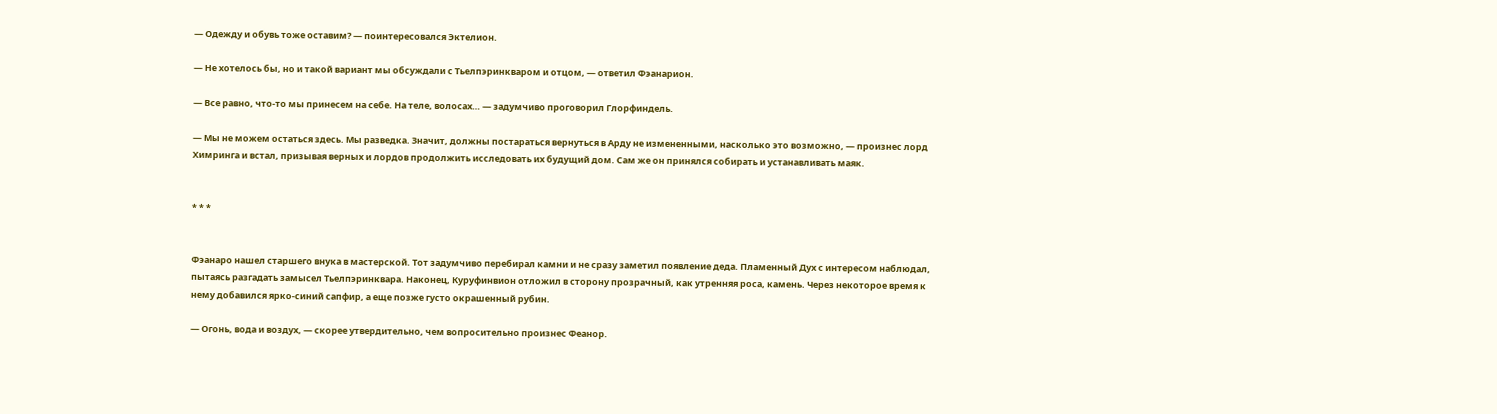— Одежду и обувь тоже оставим? — поинтересовался Эктелион.

— Не хотелось бы, но и такой вариант мы обсуждали с Тьелпэринкваром и отцом, — ответил Фэанарион.

— Все равно, что-то мы принесем на себе. На теле, волосах… — задумчиво проговорил Глорфиндель.

— Мы не можем остаться здесь. Мы разведка. Значит, должны постараться вернуться в Арду не измененными, насколько это возможно, — произнес лорд Химринга и встал, призывая верных и лордов продолжить исследовать их будущий дом. Сам же он принялся собирать и устанавливать маяк.


* * *


Фэанаро нашел старшего внука в мастерской. Тот задумчиво перебирал камни и не сразу заметил появление деда. Пламенный Дух с интересом наблюдал, пытаясь разгадать замысел Тьелпэринквара. Наконец, Куруфинвион отложил в сторону прозрачный, как утренняя роса, камень. Через некоторое время к нему добавился ярко-синий сапфир, а еще позже густо окрашенный рубин.

— Огонь, вода и воздух, — скорее утвердительно, чем вопросительно произнес Феанор.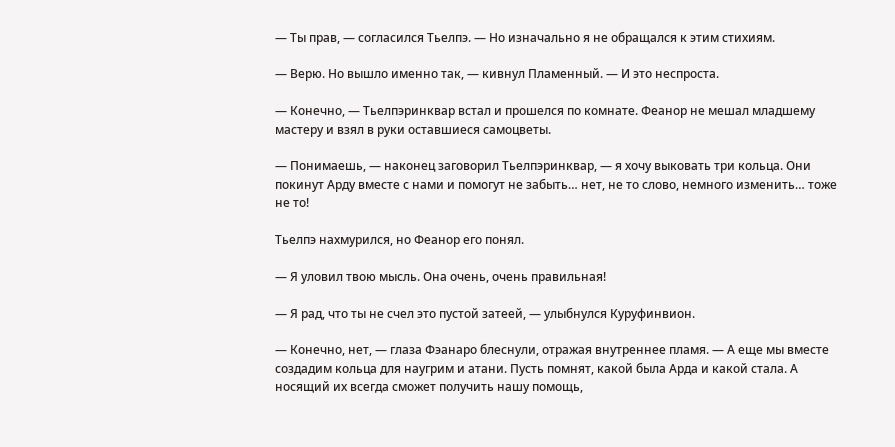— Ты прав, — согласился Тьелпэ. — Но изначально я не обращался к этим стихиям.

— Верю. Но вышло именно так, — кивнул Пламенный. — И это неспроста.

— Конечно, — Тьелпэринквар встал и прошелся по комнате. Феанор не мешал младшему мастеру и взял в руки оставшиеся самоцветы.

— Понимаешь, — наконец заговорил Тьелпэринквар, — я хочу выковать три кольца. Они покинут Арду вместе с нами и помогут не забыть… нет, не то слово, немного изменить… тоже не то!

Тьелпэ нахмурился, но Феанор его понял.

— Я уловил твою мысль. Она очень, очень правильная!

— Я рад, что ты не счел это пустой затеей, — улыбнулся Куруфинвион.

— Конечно, нет, — глаза Фэанаро блеснули, отражая внутреннее пламя. — А еще мы вместе создадим кольца для наугрим и атани. Пусть помнят, какой была Арда и какой стала. А носящий их всегда сможет получить нашу помощь,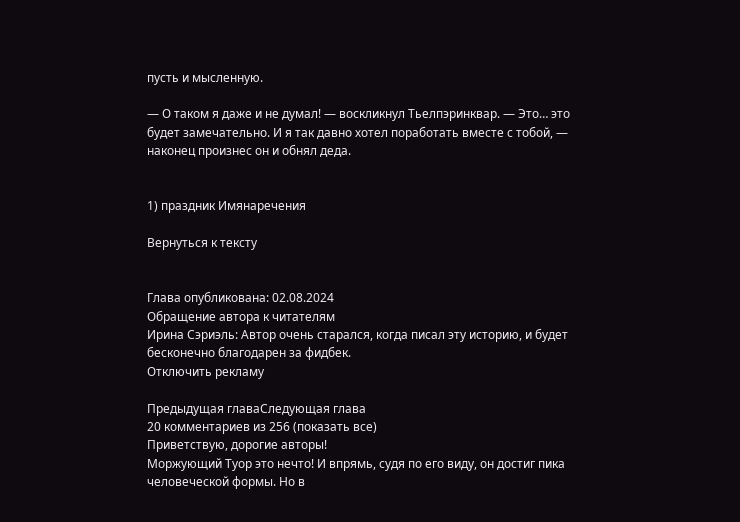пусть и мысленную.

— О таком я даже и не думал! — воскликнул Тьелпэринквар. — Это… это будет замечательно. И я так давно хотел поработать вместе с тобой, — наконец произнес он и обнял деда.


1) праздник Имянаречения

Вернуться к тексту


Глава опубликована: 02.08.2024
Обращение автора к читателям
Ирина Сэриэль: Автор очень старался, когда писал эту историю, и будет бесконечно благодарен за фидбек.
Отключить рекламу

Предыдущая главаСледующая глава
20 комментариев из 256 (показать все)
Приветствую, дорогие авторы!
Моржующий Туор это нечто! И впрямь, судя по его виду, он достиг пика человеческой формы. Но в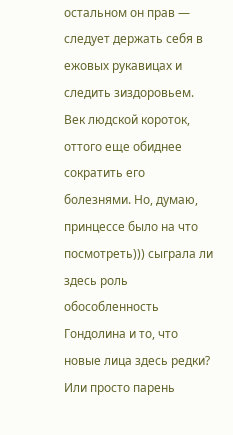остальном он прав — следует держать себя в ежовых рукавицах и следить зиздоровьем. Век людской короток, оттого еще обиднее сократить его болезнями. Но, думаю, принцессе было на что посмотреть))) сыграла ли здесь роль обособленность Гондолина и то, что новые лица здесь редки? Или просто парень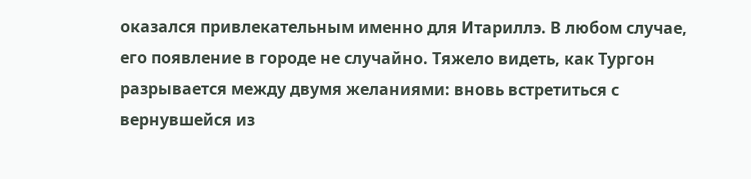оказался привлекательным именно для Итариллэ. В любом случае, его появление в городе не случайно. Тяжело видеть, как Тургон разрывается между двумя желаниями: вновь встретиться с вернувшейся из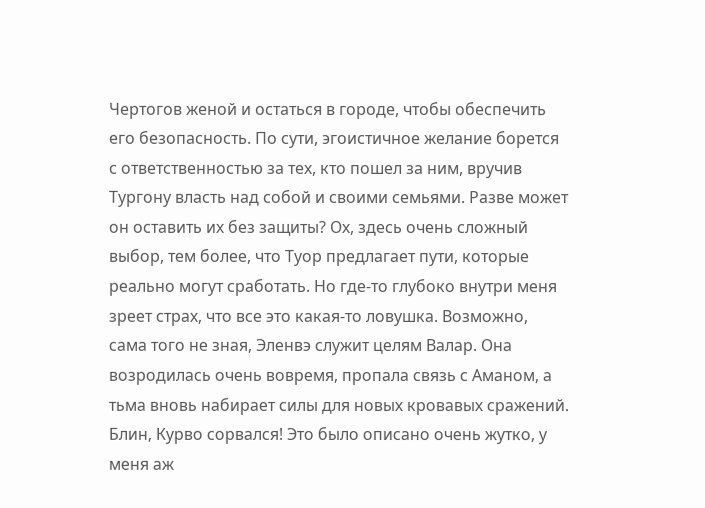Чертогов женой и остаться в городе, чтобы обеспечить его безопасность. По сути, эгоистичное желание борется с ответственностью за тех, кто пошел за ним, вручив Тургону власть над собой и своими семьями. Разве может он оставить их без защиты? Ох, здесь очень сложный выбор, тем более, что Туор предлагает пути, которые реально могут сработать. Но где-то глубоко внутри меня зреет страх, что все это какая-то ловушка. Возможно, сама того не зная, Эленвэ служит целям Валар. Она возродилась очень вовремя, пропала связь с Аманом, а тьма вновь набирает силы для новых кровавых сражений.
Блин, Курво сорвался! Это было описано очень жутко, у меня аж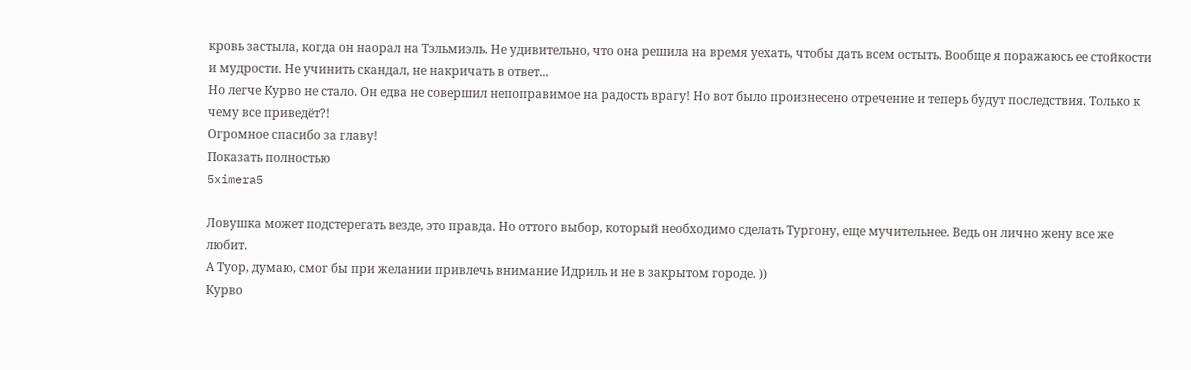кровь застыла, когда он наорал на Тэльмиэль. Не удивительно, что она решила на время уехать, чтобы дать всем остыть. Вообще я поражаюсь ее стойкости и мудрости. Не учинить скандал, не накричать в ответ...
Но легче Курво не стало. Он едва не совершил непоправимое на радость врагу! Но вот было произнесено отречение и теперь будут последствия. Только к чему все приведёт?!
Огромное спасибо за главу!
Показать полностью
5ximera5

Ловушка может подстерегать везде, это правда. Но оттого выбор, который необходимо сделать Тургону, еще мучительнее. Ведь он лично жену все же любит.
А Туор, думаю, смог бы при желании привлечь внимание Идриль и не в закрытом городе. ))
Курво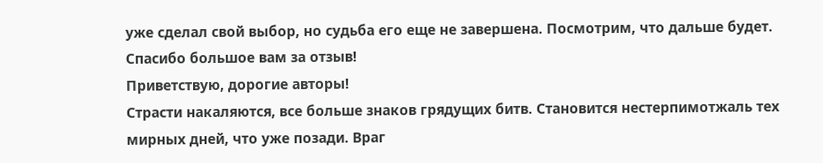уже сделал свой выбор, но судьба его еще не завершена. Посмотрим, что дальше будет.
Спасибо большое вам за отзыв!
Приветствую, дорогие авторы!
Страсти накаляются, все больше знаков грядущих битв. Становится нестерпимотжаль тех мирных дней, что уже позади. Враг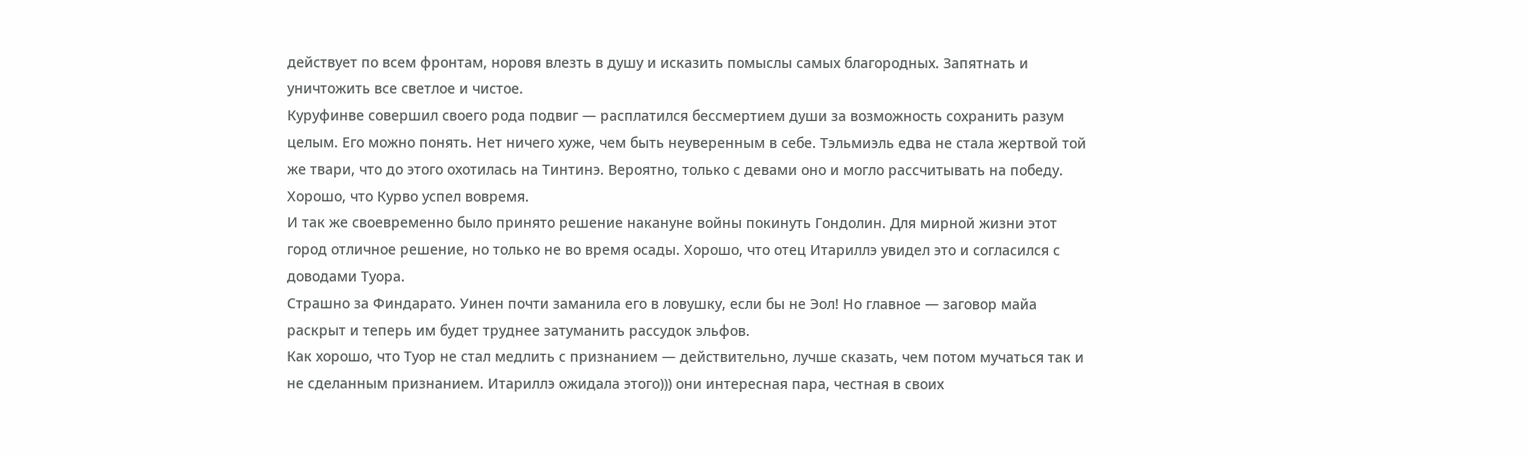действует по всем фронтам, норовя влезть в душу и исказить помыслы самых благородных. Запятнать и уничтожить все светлое и чистое.
Куруфинве совершил своего рода подвиг — расплатился бессмертием души за возможность сохранить разум целым. Его можно понять. Нет ничего хуже, чем быть неуверенным в себе. Тэльмиэль едва не стала жертвой той же твари, что до этого охотилась на Тинтинэ. Вероятно, только с девами оно и могло рассчитывать на победу. Хорошо, что Курво успел вовремя.
И так же своевременно было принято решение накануне войны покинуть Гондолин. Для мирной жизни этот город отличное решение, но только не во время осады. Хорошо, что отец Итариллэ увидел это и согласился с доводами Туора.
Страшно за Финдарато. Уинен почти заманила его в ловушку, если бы не Эол! Но главное — заговор майа раскрыт и теперь им будет труднее затуманить рассудок эльфов.
Как хорошо, что Туор не стал медлить с признанием — действительно, лучше сказать, чем потом мучаться так и не сделанным признанием. Итариллэ ожидала этого))) они интересная пара, честная в своих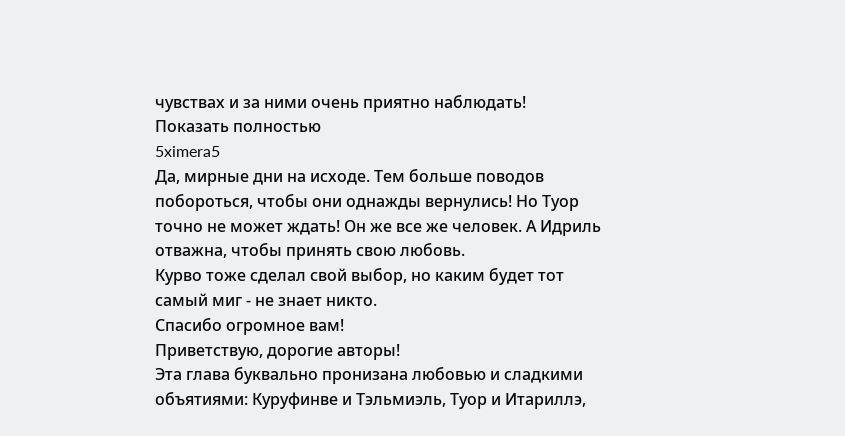чувствах и за ними очень приятно наблюдать!
Показать полностью
5ximera5
Да, мирные дни на исходе. Тем больше поводов побороться, чтобы они однажды вернулись! Но Туор точно не может ждать! Он же все же человек. А Идриль отважна, чтобы принять свою любовь.
Курво тоже сделал свой выбор, но каким будет тот самый миг - не знает никто.
Спасибо огромное вам!
Приветствую, дорогие авторы!
Эта глава буквально пронизана любовью и сладкими объятиями: Куруфинве и Тэльмиэль, Туор и Итариллэ,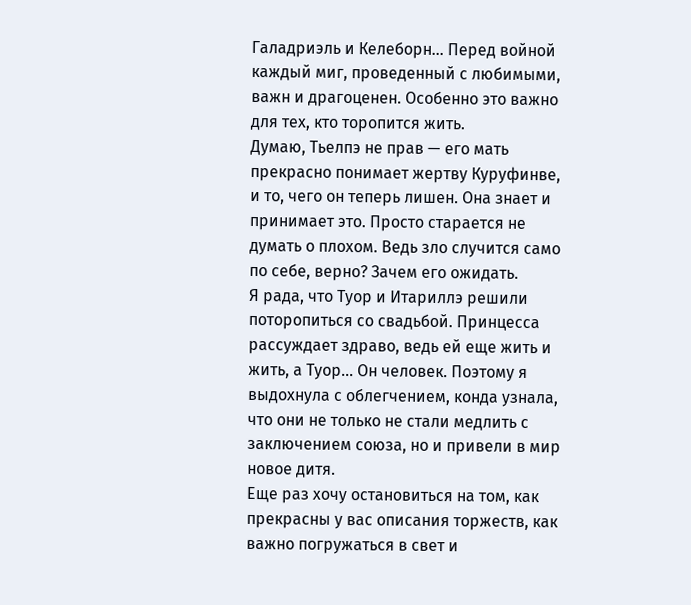Галадриэль и Келеборн... Перед войной каждый миг, проведенный с любимыми, важн и драгоценен. Особенно это важно для тех, кто торопится жить.
Думаю, Тьелпэ не прав — его мать прекрасно понимает жертву Куруфинве, и то, чего он теперь лишен. Она знает и принимает это. Просто старается не думать о плохом. Ведь зло случится само по себе, верно? Зачем его ожидать.
Я рада, что Туор и Итариллэ решили поторопиться со свадьбой. Принцесса рассуждает здраво, ведь ей еще жить и жить, а Туор... Он человек. Поэтому я выдохнула с облегчением, конда узнала, что они не только не стали медлить с заключением союза, но и привели в мир новое дитя.
Еще раз хочу остановиться на том, как прекрасны у вас описания торжеств, как важно погружаться в свет и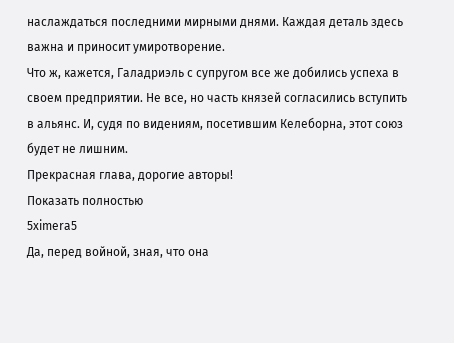наслаждаться последними мирными днями. Каждая деталь здесь важна и приносит умиротворение.
Что ж, кажется, Галадриэль с супругом все же добились успеха в своем предприятии. Не все, но часть князей согласились вступить в альянс. И, судя по видениям, посетившим Келеборна, этот союз будет не лишним.
Прекрасная глава, дорогие авторы!
Показать полностью
5ximera5
Да, перед войной, зная, что она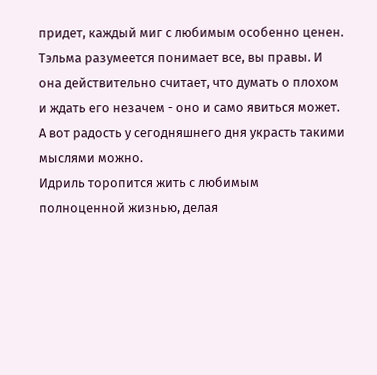придет, каждый миг с любимым особенно ценен.
Тэльма разумеется понимает все, вы правы. И она действительно считает, что думать о плохом и ждать его незачем - оно и само явиться может. А вот радость у сегодняшнего дня украсть такими мыслями можно.
Идриль торопится жить с любимым полноценной жизнью, делая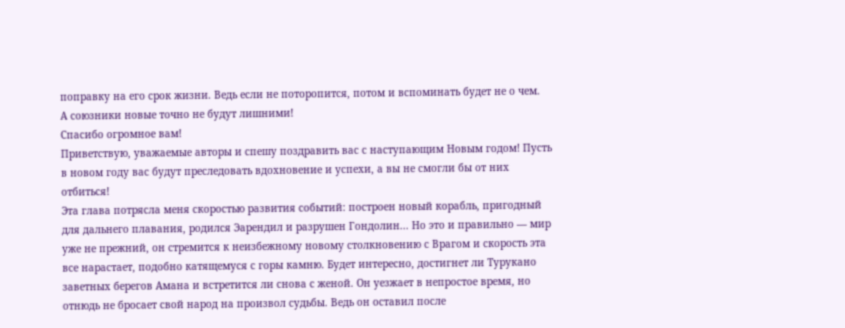поправку на его срок жизни. Ведь если не поторопится, потом и вспоминать будет не о чем.
А союзники новые точно не будут лишними!
Спасибо огромное вам!
Приветствую, уважаемые авторы и спешу поздравить вас с наступающим Новым годом! Пусть в новом году вас будут преследовать вдохновение и успехи, а вы не смогли бы от них отбиться!
Эта глава потрясла меня скоростью развития событий: построен новый корабль, пригодный для дальнего плавания, родился Эарендил и разрушен Гондолин... Но это и правильно — мир уже не прежний, он стремится к неизбежному новому столкновению с Врагом и скорость эта все нарастает, подобно катящемуся с горы камню. Будет интересно, достигнет ли Турукано заветных берегов Амана и встретится ли снова с женой. Он уезжает в непростое время, но отнюдь не бросает свой народ на произвол судьбы. Ведь он оставил после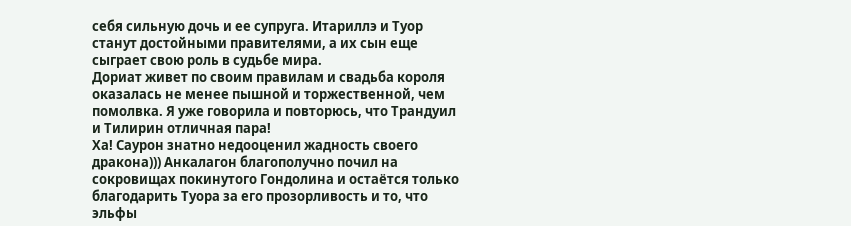себя сильную дочь и ее супруга. Итариллэ и Туор станут достойными правителями, а их сын еще сыграет свою роль в судьбе мира.
Дориат живет по своим правилам и свадьба короля оказалась не менее пышной и торжественной, чем помолвка. Я уже говорила и повторюсь, что Трандуил и Тилирин отличная пара!
Ха! Саурон знатно недооценил жадность своего дракона))) Анкалагон благополучно почил на сокровищах покинутого Гондолина и остаётся только благодарить Туора за его прозорливость и то, что эльфы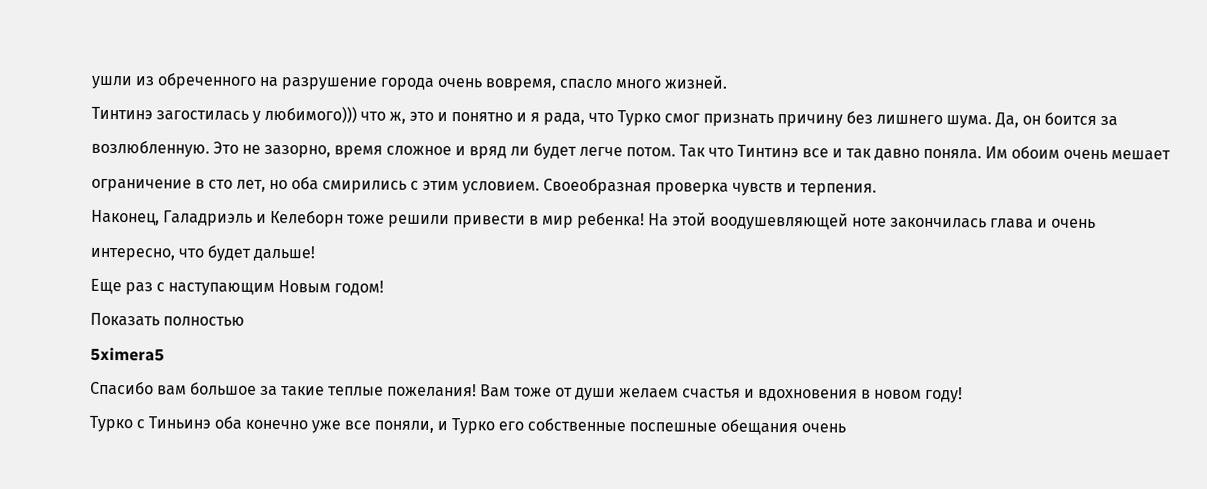ушли из обреченного на разрушение города очень вовремя, спасло много жизней.
Тинтинэ загостилась у любимого))) что ж, это и понятно и я рада, что Турко смог признать причину без лишнего шума. Да, он боится за возлюбленную. Это не зазорно, время сложное и вряд ли будет легче потом. Так что Тинтинэ все и так давно поняла. Им обоим очень мешает ограничение в сто лет, но оба смирились с этим условием. Своеобразная проверка чувств и терпения.
Наконец, Галадриэль и Келеборн тоже решили привести в мир ребенка! На этой воодушевляющей ноте закончилась глава и очень интересно, что будет дальше!
Еще раз с наступающим Новым годом!
Показать полностью
5ximera5
Спасибо вам большое за такие теплые пожелания! Вам тоже от души желаем счастья и вдохновения в новом году!
Турко с Тиньинэ оба конечно уже все поняли, и Турко его собственные поспешные обещания очень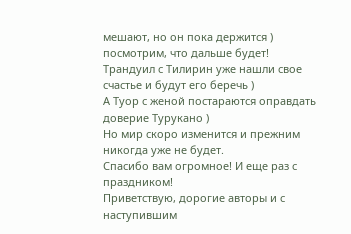мешают, но он пока держится ) посмотрим, что дальше будет!
Трандуил с Тилирин уже нашли свое счастье и будут его беречь )
А Туор с женой постараются оправдать доверие Турукано )
Но мир скоро изменится и прежним никогда уже не будет.
Спасибо вам огромное! И еще раз с праздником!
Приветствую, дорогие авторы и с наступившим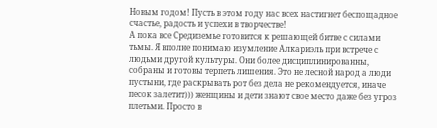Новым годом! Пусть в этом году нас всех настигнет беспощадное счастье, радость и успехи в творчестве!
А пока все Средиземье готовится к решающей битве с силами тьмы. Я вполне понимаю изумление Алкариэль при встрече с людьми другой культуры. Они более дисциплинированны, собраны и готовы терпеть лишения. Это не лесной народ а люди пустыни, где раскрывать рот без дела не рекомендуется, иначе песок залетит))) женщины и дети знают свое место даже без угроз плетьми. Просто в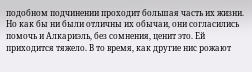подобном подчинении проходит большая часть их жизни. Но как бы ни были отличны их обычаи, они согласились помочь и Алкариэль, без сомнения, ценит это. Ей приходится тяжело. В то время, как другие нис рожают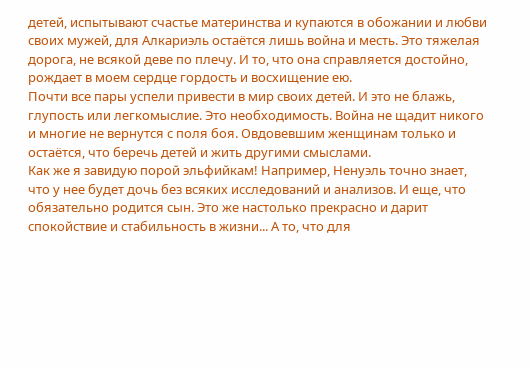детей, испытывают счастье материнства и купаются в обожании и любви своих мужей, для Алкариэль остаётся лишь война и месть. Это тяжелая дорога, не всякой деве по плечу. И то, что она справляется достойно, рождает в моем сердце гордость и восхищение ею.
Почти все пары успели привести в мир своих детей. И это не блажь, глупость или легкомыслие. Это необходимость. Война не щадит никого и многие не вернутся с поля боя. Овдовевшим женщинам только и остаётся, что беречь детей и жить другими смыслами.
Как же я завидую порой эльфийкам! Например, Ненуэль точно знает, что у нее будет дочь без всяких исследований и анализов. И еще, что обязательно родится сын. Это же настолько прекрасно и дарит спокойствие и стабильность в жизни... А то, что для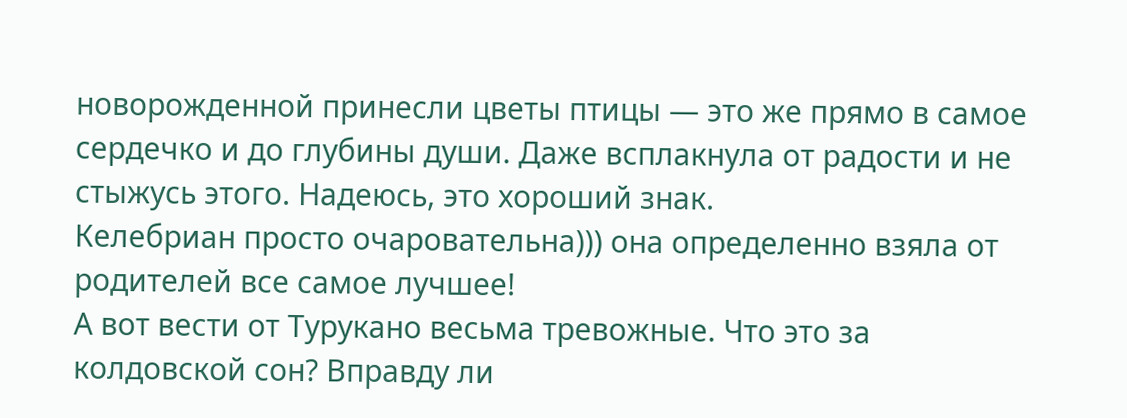новорожденной принесли цветы птицы — это же прямо в самое сердечко и до глубины души. Даже всплакнула от радости и не стыжусь этого. Надеюсь, это хороший знак.
Келебриан просто очаровательна))) она определенно взяла от родителей все самое лучшее!
А вот вести от Турукано весьма тревожные. Что это за колдовской сон? Вправду ли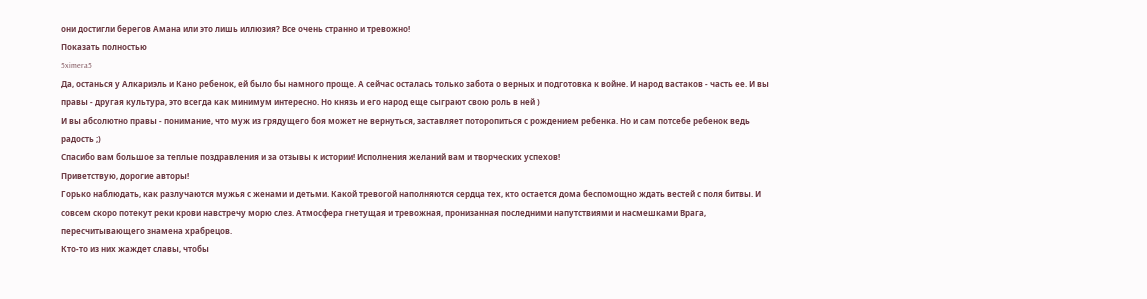они достигли берегов Амана или это лишь иллюзия? Все очень странно и тревожно!
Показать полностью
5ximera5
Да, останься у Алкариэль и Кано ребенок, ей было бы намного проще. А сейчас осталась только забота о верных и подготовка к войне. И народ вастаков - часть ее. И вы правы - другая культура, это всегда как минимум интересно. Но князь и его народ еще сыграют свою роль в ней )
И вы абсолютно правы - понимание, что муж из грядущего боя может не вернуться, заставляет поторопиться с рождением ребенка. Но и сам потсебе ребенок ведь радость ;)
Спасибо вам большое за теплые поздравления и за отзывы к истории! Исполнения желаний вам и творческих успехов!
Приветствую, дорогие авторы!
Горько наблюдать, как разлучаются мужья с женами и детьми. Какой тревогой наполняются сердца тех, кто остается дома беспомощно ждать вестей с поля битвы. И совсем скоро потекут реки крови навстречу морю слез. Атмосфера гнетущая и тревожная, пронизанная последними напутствиями и насмешками Врага, пересчитывающего знамена храбрецов.
Кто-то из них жаждет славы, чтобы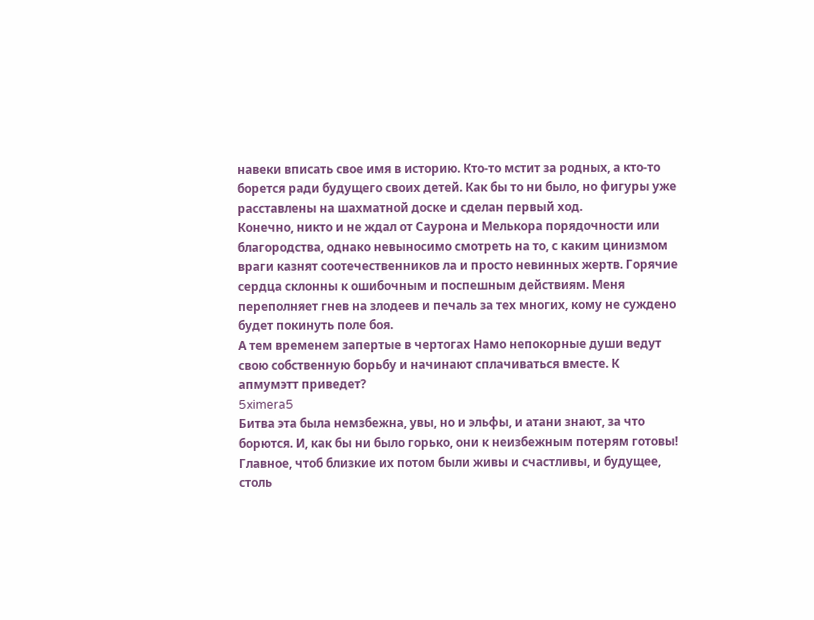навеки вписать свое имя в историю. Кто-то мстит за родных, а кто-то борется ради будущего своих детей. Как бы то ни было, но фигуры уже расставлены на шахматной доске и сделан первый ход.
Конечно, никто и не ждал от Саурона и Мелькора порядочности или благородства, однако невыносимо смотреть на то, с каким цинизмом враги казнят соотечественников ла и просто невинных жертв. Горячие сердца склонны к ошибочным и поспешным действиям. Меня переполняет гнев на злодеев и печаль за тех многих, кому не суждено будет покинуть поле боя.
А тем временем запертые в чертогах Намо непокорные души ведут свою собственную борьбу и начинают сплачиваться вместе. К апмумэтт приведет?
5ximera5
Битва эта была немзбежна, увы, но и эльфы, и атани знают, за что борются. И, как бы ни было горько, они к неизбежным потерям готовы! Главное, чтоб близкие их потом были живы и счастливы, и будущее, столь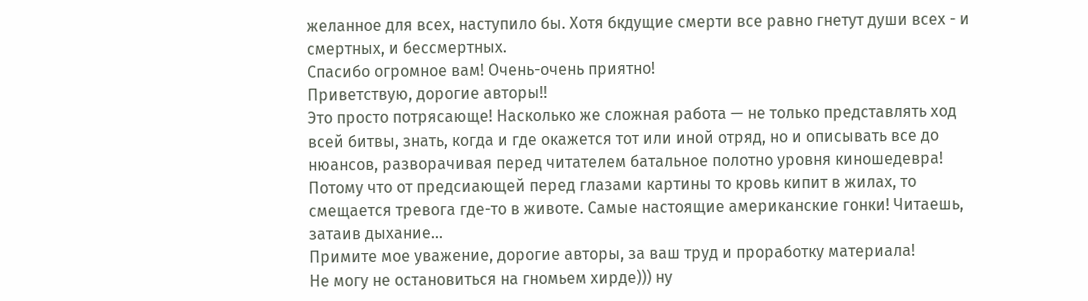желанное для всех, наступило бы. Хотя бкдущие смерти все равно гнетут души всех - и смертных, и бессмертных.
Спасибо огромное вам! Очень-очень приятно!
Приветствую, дорогие авторы!!
Это просто потрясающе! Насколько же сложная работа — не только представлять ход всей битвы, знать, когда и где окажется тот или иной отряд, но и описывать все до нюансов, разворачивая перед читателем батальное полотно уровня киношедевра! Потому что от предсиающей перед глазами картины то кровь кипит в жилах, то смещается тревога где-то в животе. Самые настоящие американские гонки! Читаешь, затаив дыхание...
Примите мое уважение, дорогие авторы, за ваш труд и проработку материала!
Не могу не остановиться на гномьем хирде))) ну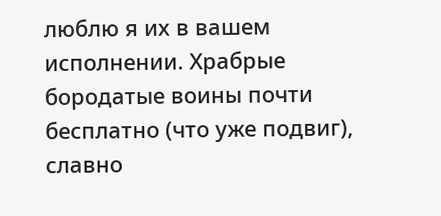люблю я их в вашем исполнении. Храбрые бородатые воины почти бесплатно (что уже подвиг), славно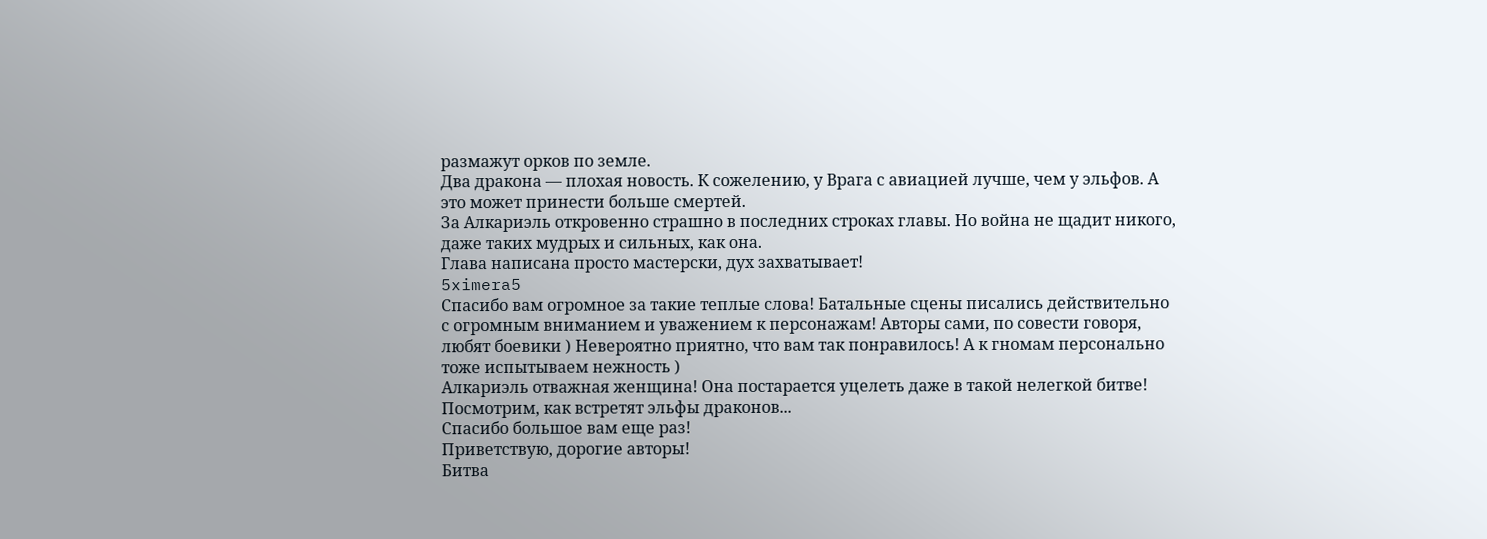размажут орков по земле.
Два дракона — плохая новость. К сожелению, у Врага с авиацией лучше, чем у эльфов. А это может принести больше смертей.
За Алкариэль откровенно страшно в последних строках главы. Но война не щадит никого, даже таких мудрых и сильных, как она.
Глава написана просто мастерски, дух захватывает!
5ximera5
Спасибо вам огромное за такие теплые слова! Батальные сцены писались действительно с огромным вниманием и уважением к персонажам! Авторы сами, по совести говоря, любят боевики ) Невероятно приятно, что вам так понравилось! А к гномам персонально тоже испытываем нежность )
Алкариэль отважная женщина! Она постарается уцелеть даже в такой нелегкой битве!
Посмотрим, как встретят эльфы драконов...
Спасибо большое вам еще раз!
Приветствую, дорогие авторы!
Битва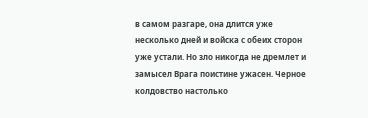в самом разгаре, она длится уже несколько дней и войска с обеих сторон уже устали. Но зло никогда не дремлет и замысел Врага поистине ужасен. Черное колдовство настолько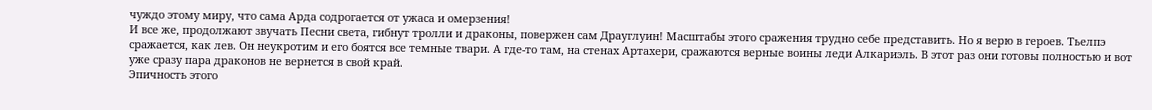чуждо этому миру, что сама Арда содрогается от ужаса и омерзения!
И все же, продолжают звучать Песни света, гибнут тролли и драконы, повержен сам Драуглуин! Масштабы этого сражения трудно себе представить. Но я верю в героев. Тьелпэ сражается, как лев. Он неукротим и его боятся все темные твари. А где-то там, на стенах Артахери, сражаются верные воины леди Алкариэль. В этот раз они готовы полностью и вот уже сразу пара драконов не вернется в свой край.
Эпичность этого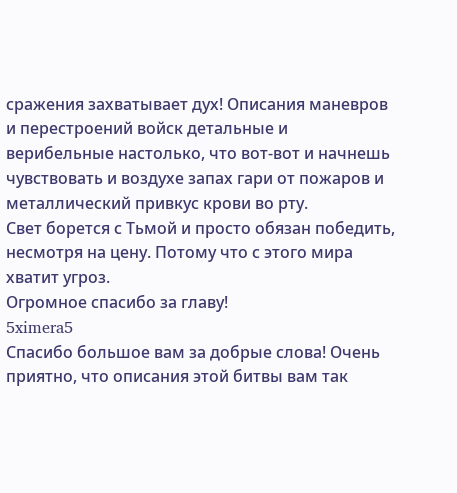сражения захватывает дух! Описания маневров и перестроений войск детальные и верибельные настолько, что вот-вот и начнешь чувствовать и воздухе запах гари от пожаров и металлический привкус крови во рту.
Свет борется с Тьмой и просто обязан победить, несмотря на цену. Потому что с этого мира хватит угроз.
Огромное спасибо за главу!
5ximera5
Спасибо большое вам за добрые слова! Очень приятно, что описания этой битвы вам так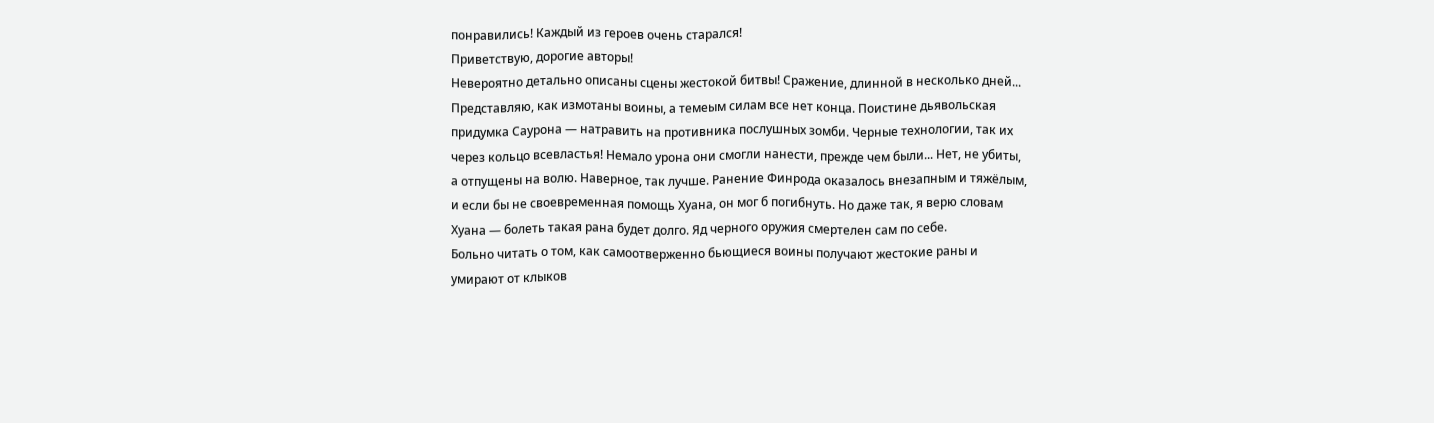понравились! Каждый из героев очень старался!
Приветствую, дорогие авторы!
Невероятно детально описаны сцены жестокой битвы! Сражение, длинной в несколько дней... Представляю, как измотаны воины, а темеым силам все нет конца. Поистине дьявольская придумка Саурона — натравить на противника послушных зомби. Черные технологии, так их через кольцо всевластья! Немало урона они смогли нанести, прежде чем были... Нет, не убиты, а отпущены на волю. Наверное, так лучше. Ранение Финрода оказалось внезапным и тяжёлым, и если бы не своевременная помощь Хуана, он мог б погибнуть. Но даже так, я верю словам Хуана — болеть такая рана будет долго. Яд черного оружия смертелен сам по себе.
Больно читать о том, как самоотверженно бьющиеся воины получают жестокие раны и умирают от клыков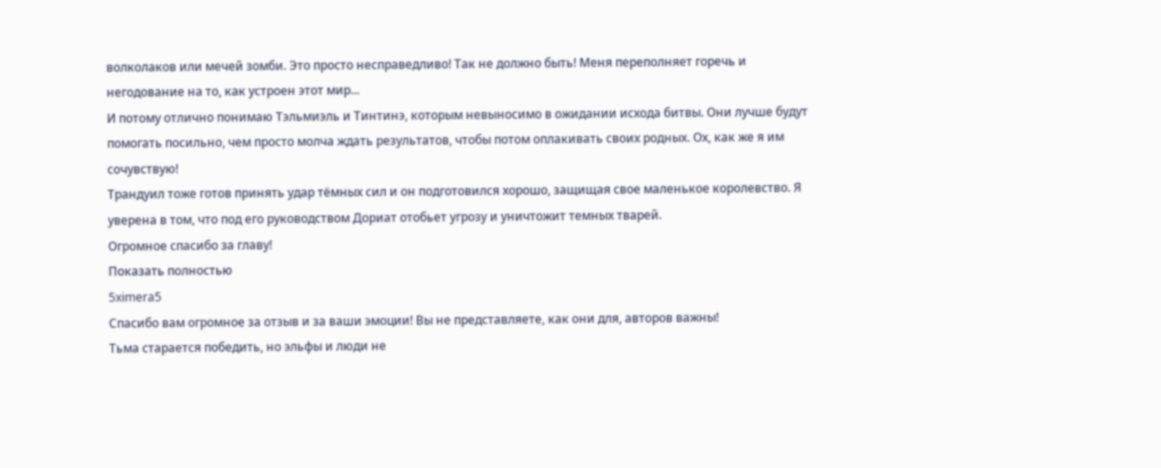волколаков или мечей зомби. Это просто несправедливо! Так не должно быть! Меня переполняет горечь и негодование на то, как устроен этот мир...
И потому отлично понимаю Тэльмиэль и Тинтинэ, которым невыносимо в ожидании исхода битвы. Они лучше будут помогать посильно, чем просто молча ждать результатов, чтобы потом оплакивать своих родных. Ох, как же я им сочувствую!
Трандуил тоже готов принять удар тёмных сил и он подготовился хорошо, защищая свое маленькое королевство. Я уверена в том, что под его руководством Дориат отобьет угрозу и уничтожит темных тварей.
Огромное спасибо за главу!
Показать полностью
5ximera5
Спасибо вам огромное за отзыв и за ваши эмоции! Вы не представляете, как они для, авторов важны!
Тьма старается победить, но эльфы и люди не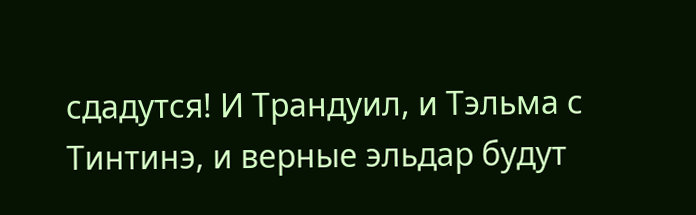сдадутся! И Трандуил, и Тэльма с Тинтинэ, и верные эльдар будут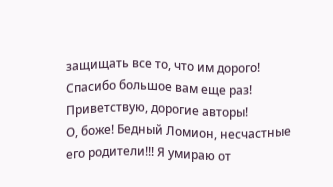защищать все то, что им дорого!
Спасибо большое вам еще раз!
Приветствую, дорогие авторы!
О, боже! Бедный Ломион, несчастные его родители!!! Я умираю от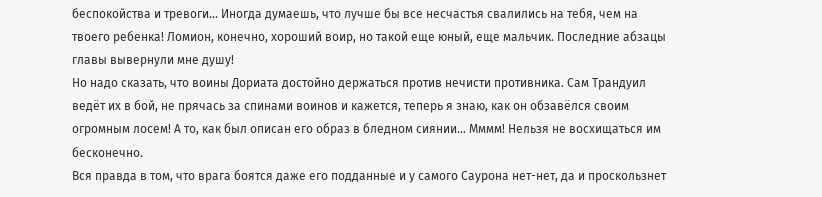беспокойства и тревоги... Иногда думаешь, что лучше бы все несчастья свалились на тебя, чем на твоего ребенка! Ломион, конечно, хороший воир, но такой еще юный, еще мальчик. Последние абзацы главы вывернули мне душу!
Но надо сказать, что воины Дориата достойно держаться против нечисти противника. Сам Трандуил ведёт их в бой, не прячась за спинами воинов и кажется, теперь я знаю, как он обзавёлся своим огромным лосем! А то, как был описан его образ в бледном сиянии... Мммм! Нельзя не восхищаться им бесконечно.
Вся правда в том, что врага боятся даже его подданные и у самого Саурона нет-нет, да и проскользнет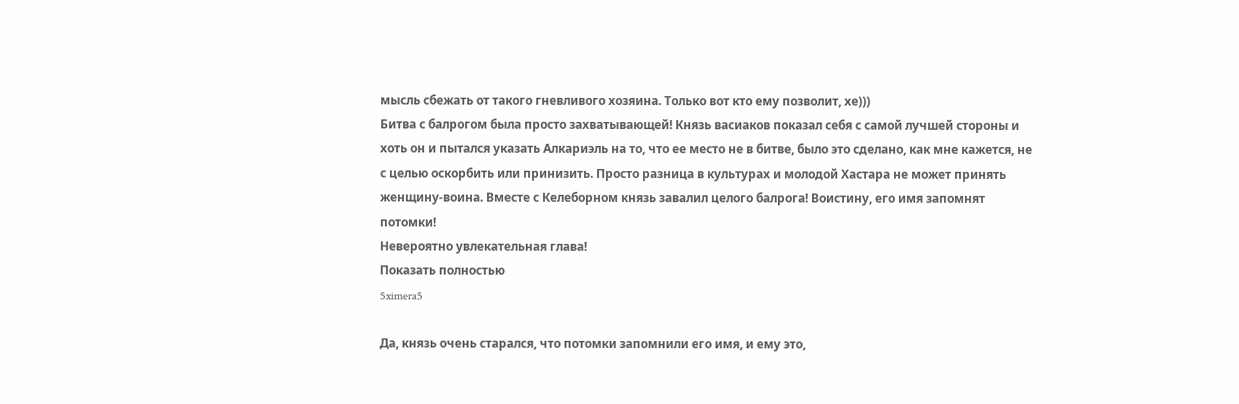мысль сбежать от такого гневливого хозяина. Только вот кто ему позволит, хе)))
Битва с балрогом была просто захватывающей! Князь васиаков показал себя с самой лучшей стороны и хоть он и пытался указать Алкариэль на то, что ее место не в битве, было это сделано, как мне кажется, не с целью оскорбить или принизить. Просто разница в культурах и молодой Хастара не может принять женщину-воина. Вместе с Келеборном князь завалил целого балрога! Воистину, его имя запомнят потомки!
Невероятно увлекательная глава!
Показать полностью
5ximera5

Да, князь очень старался, что потомки запомнили его имя, и ему это,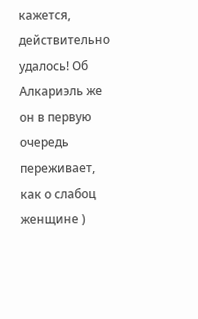кажется, действительно удалось! Об Алкариэль же он в первую очередь переживает, как о слабоц женщине )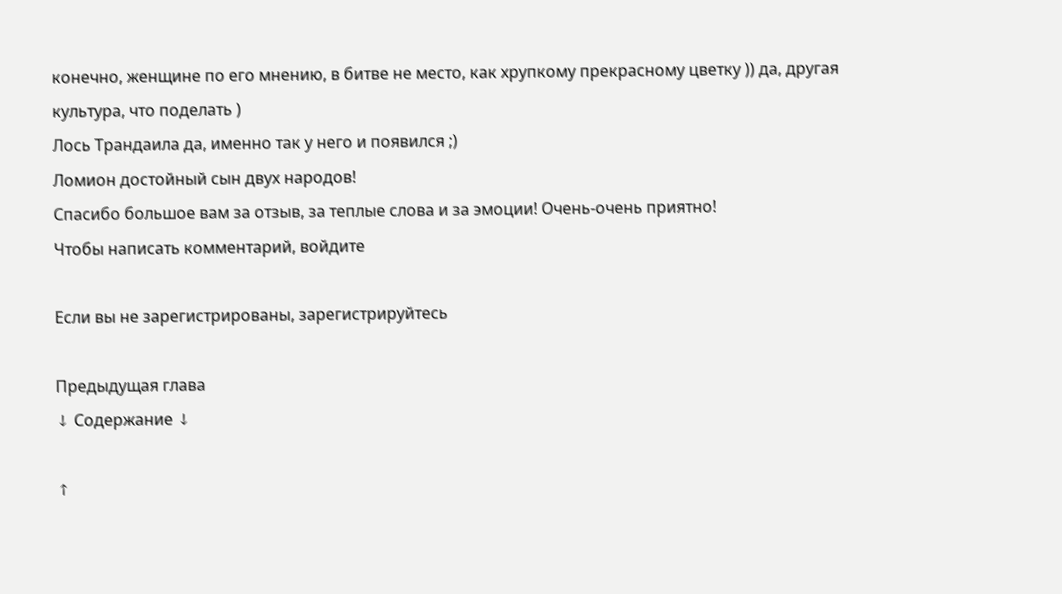конечно, женщине по его мнению, в битве не место, как хрупкому прекрасному цветку )) да, другая культура, что поделать )
Лось Трандаила да, именно так у него и появился ;)
Ломион достойный сын двух народов!
Спасибо большое вам за отзыв, за теплые слова и за эмоции! Очень-очень приятно!
Чтобы написать комментарий, войдите

Если вы не зарегистрированы, зарегистрируйтесь

Предыдущая глава
↓ Содержание ↓

↑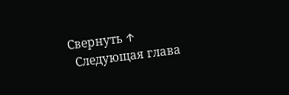Свернуть ↑
  Следующая глава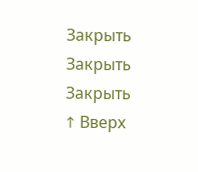Закрыть
Закрыть
Закрыть
↑ Вверх